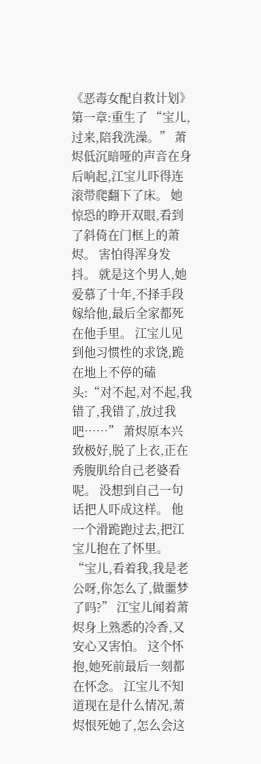《恶毒女配自救计划》 第一章:重生了 “宝儿,过来,陪我洗澡。” 萧烬低沉暗哑的声音在身后响起,江宝儿吓得连滚带爬翻下了床。 她惊恐的睁开双眼,看到了斜倚在门框上的萧烬。 害怕得浑身发抖。 就是这个男人,她爱慕了十年,不择手段嫁给他,最后全家都死在他手里。 江宝儿见到他习惯性的求饶,跪在地上不停的磕头:“对不起,对不起,我错了,我错了,放过我吧……” 萧烬原本兴致极好,脱了上衣,正在秀腹肌给自己老婆看呢。 没想到自己一句话把人吓成这样。 他一个滑跪跑过去,把江宝儿抱在了怀里。 “宝儿,看着我,我是老公呀,你怎么了,做噩梦了吗?” 江宝儿闻着萧烬身上熟悉的冷香,又安心又害怕。 这个怀抱,她死前最后一刻都在怀念。 江宝儿不知道现在是什么情况,萧烬恨死她了,怎么会这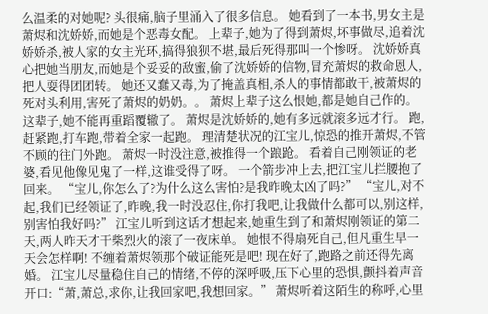么温柔的对她呢? 头很痛,脑子里涌入了很多信息。 她看到了一本书,男女主是萧烬和沈娇娇,而她是个恶毒女配。 上辈子,她为了得到萧烬,坏事做尽,追着沈娇娇杀,被人家的女主光环,搞得狼狈不堪,最后死得那叫一个惨呀。 沈娇娇真心把她当朋友,而她是个妥妥的敌蜜,偷了沈娇娇的信物,冒充萧烬的救命恩人,把人耍得团团转。 她还又蠢又毒,为了掩盖真相,杀人的事情都敢干,被萧烬的死对头利用,害死了萧烬的奶奶。。 萧烬上辈子这么恨她,都是她自己作的。 这辈子,她不能再重蹈覆辙了。 萧烬是沈娇娇的,她有多远就滚多远才行。 跑,赶紧跑,打车跑,带着全家一起跑。 理清楚状况的江宝儿,惊恐的推开萧烬,不管不顾的往门外跑。 萧烬一时没注意,被推得一个踉跄。 看着自己刚领证的老婆,看见他像见鬼了一样,这谁受得了呀。 一个箭步冲上去,把江宝儿拦腰抱了回来。 “宝儿,你怎么了?为什么这么害怕?是我昨晚太凶了吗?” “宝儿,对不起,我们已经领证了,昨晚,我一时没忍住,你打我吧,让我做什么都可以,别这样,别害怕我好吗?” 江宝儿听到这话才想起来,她重生到了和萧烬刚领证的第二天,两人昨天才干柴烈火的滚了一夜床单。 她恨不得扇死自己,但凡重生早一天会怎样啊! 不缠着萧烬领那个破证能死是吧! 现在好了,跑路之前还得先离婚。 江宝儿尽量稳住自己的情绪,不停的深呼吸,压下心里的恐惧,颤抖着声音开口:“萧,萧总,求你,让我回家吧,我想回家。” 萧烬听着这陌生的称呼,心里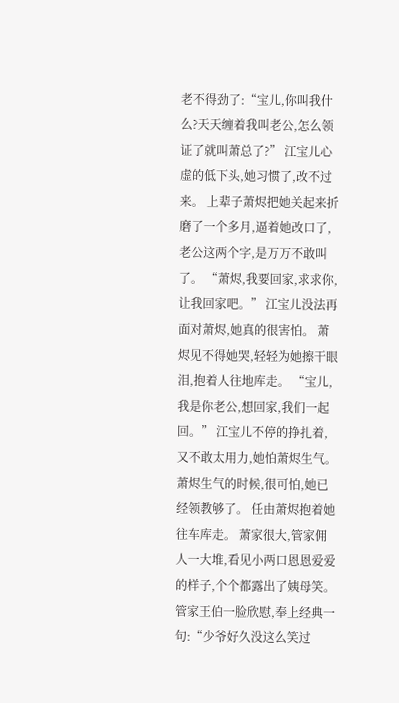老不得劲了:“宝儿,你叫我什么?天天缠着我叫老公,怎么领证了就叫萧总了?” 江宝儿心虚的低下头,她习惯了,改不过来。 上辈子萧烬把她关起来折磨了一个多月,逼着她改口了,老公这两个字,是万万不敢叫了。 “萧烬,我要回家,求求你,让我回家吧。” 江宝儿没法再面对萧烬,她真的很害怕。 萧烬见不得她哭,轻轻为她擦干眼泪,抱着人往地库走。 “宝儿,我是你老公,想回家,我们一起回。” 江宝儿不停的挣扎着,又不敢太用力,她怕萧烬生气。 萧烬生气的时候,很可怕,她已经领教够了。 任由萧烬抱着她往车库走。 萧家很大,管家佣人一大堆,看见小两口恩恩爱爱的样子,个个都露出了姨母笑。 管家王伯一脸欣慰,奉上经典一句:“少爷好久没这么笑过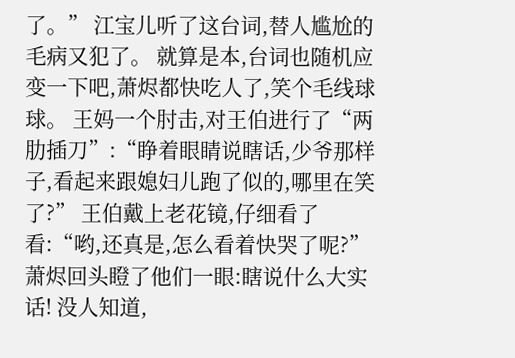了。” 江宝儿听了这台词,替人尴尬的毛病又犯了。 就算是本,台词也随机应变一下吧,萧烬都快吃人了,笑个毛线球球。 王妈一个肘击,对王伯进行了“两肋插刀”:“睁着眼睛说瞎话,少爷那样子,看起来跟媳妇儿跑了似的,哪里在笑了?” 王伯戴上老花镜,仔细看了看:“哟,还真是,怎么看着快哭了呢?” 萧烬回头瞪了他们一眼:瞎说什么大实话! 没人知道,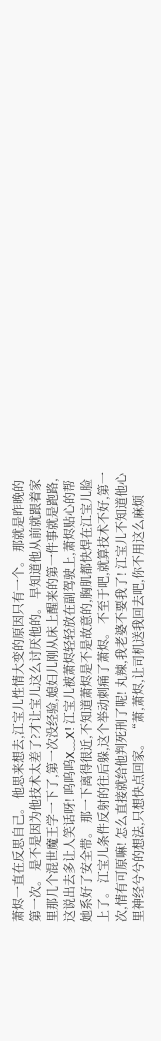萧烬一直在反思自己。 他思来想去,江宝儿性情大变的原因只有一个。 那就是昨晚的第一次。 是不是因为他技术太差了?才让宝儿这么讨厌他的。 早知道他从前就跟着家里那几个混世魔王学一下了,第一次没经验,媳妇儿刚从床上醒来的第一件事就是跑路,这说出去多让人笑话呀! 呜呜呜X﹏X! 江宝儿被萧烬轻轻放在副驾驶上,萧烬贴心的帮她系好了安全带。 那一下离得很近,不知道萧烬是不是故意的,胸肌都快焊在江宝儿脸上了。 江宝儿条件反射的往后躲,这个举动刺痛了萧烬。 不至于吧,就算技术不好,第一次,情有可原嘛! 怎么直接就给他判死刑了呢! 丸辣,我老婆不要我了! 江宝儿不知道他心里神经兮兮的想法,只想快点回家。 “萧,萧烬,让司机送我回去吧,你不用这么麻烦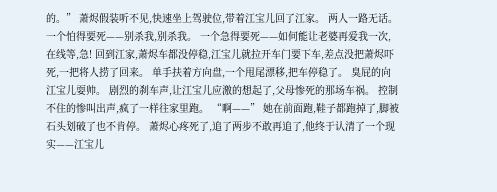的。” 萧烬假装听不见,快速坐上驾驶位,带着江宝儿回了江家。 两人一路无话。 一个怕得要死——别杀我,别杀我。 一个急得要死——如何能让老婆再爱我一次,在线等,急! 回到江家,萧烬车都没停稳,江宝儿就拉开车门要下车,差点没把萧烬吓死,一把将人捞了回来。 单手扶着方向盘,一个甩尾漂移,把车停稳了。 臭屁的向江宝儿耍帅。 剧烈的刹车声,让江宝儿应激的想起了,父母惨死的那场车祸。 控制不住的惨叫出声,疯了一样往家里跑。 “啊——” 她在前面跑,鞋子都跑掉了,脚被石头划破了也不肯停。 萧烬心疼死了,追了两步不敢再追了,他终于认清了一个现实——江宝儿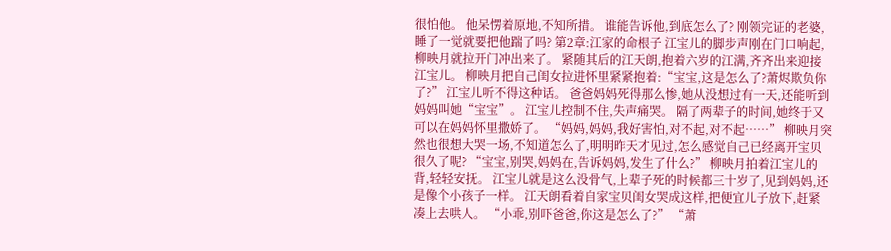很怕他。 他呆愣着原地,不知所措。 谁能告诉他,到底怎么了? 刚领完证的老婆,睡了一觉就要把他踹了吗? 第2章:江家的命根子 江宝儿的脚步声刚在门口响起,柳映月就拉开门冲出来了。 紧随其后的江天朗,抱着六岁的江满,齐齐出来迎接江宝儿。 柳映月把自己闺女拉进怀里紧紧抱着:“宝宝,这是怎么了?萧烬欺负你了?” 江宝儿听不得这种话。 爸爸妈妈死得那么惨,她从没想过有一天,还能听到妈妈叫她“宝宝”。 江宝儿控制不住,失声痛哭。 隔了两辈子的时间,她终于又可以在妈妈怀里撒娇了。 “妈妈,妈妈,我好害怕,对不起,对不起……” 柳映月突然也很想大哭一场,不知道怎么了,明明昨天才见过,怎么感觉自己已经离开宝贝很久了呢? “宝宝,别哭,妈妈在,告诉妈妈,发生了什么?” 柳映月拍着江宝儿的背,轻轻安抚。 江宝儿就是这么没骨气,上辈子死的时候都三十岁了,见到妈妈,还是像个小孩子一样。 江天朗看着自家宝贝闺女哭成这样,把便宜儿子放下,赶紧凑上去哄人。 “小乖,别吓爸爸,你这是怎么了?” “萧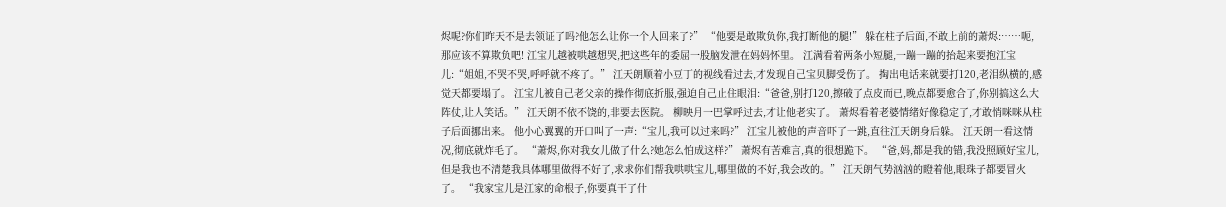烬呢?你们昨天不是去领证了吗?他怎么让你一个人回来了?” “他要是敢欺负你,我打断他的腿!” 躲在柱子后面,不敢上前的萧烬:……呃,那应该不算欺负吧! 江宝儿越被哄越想哭,把这些年的委屈一股脑发泄在妈妈怀里。 江满看着两条小短腿,一蹦一蹦的抬起来要抱江宝儿:“姐姐,不哭不哭,呼呼就不疼了。” 江天朗顺着小豆丁的视线看过去,才发现自己宝贝脚受伤了。 掏出电话来就要打120,老泪纵横的,感觉天都要塌了。 江宝儿被自己老父亲的操作彻底折服,强迫自己止住眼泪:“爸爸,别打120,擦破了点皮而已,晚点都要愈合了,你别搞这么大阵仗,让人笑话。” 江天朗不依不饶的,非要去医院。 柳映月一巴掌呼过去,才让他老实了。 萧烬看着老婆情绪好像稳定了,才敢悄咪咪从柱子后面挪出来。 他小心翼翼的开口叫了一声:“宝儿,我可以过来吗?” 江宝儿被他的声音吓了一跳,直往江天朗身后躲。 江天朗一看这情况,彻底就炸毛了。 “萧烬,你对我女儿做了什么?她怎么怕成这样?” 萧烬有苦难言,真的很想跪下。 “爸,妈,都是我的错,我没照顾好宝儿,但是我也不清楚我具体哪里做得不好了,求求你们帮我哄哄宝儿,哪里做的不好,我会改的。” 江天朗气势汹汹的瞪着他,眼珠子都要冒火了。 “我家宝儿是江家的命根子,你要真干了什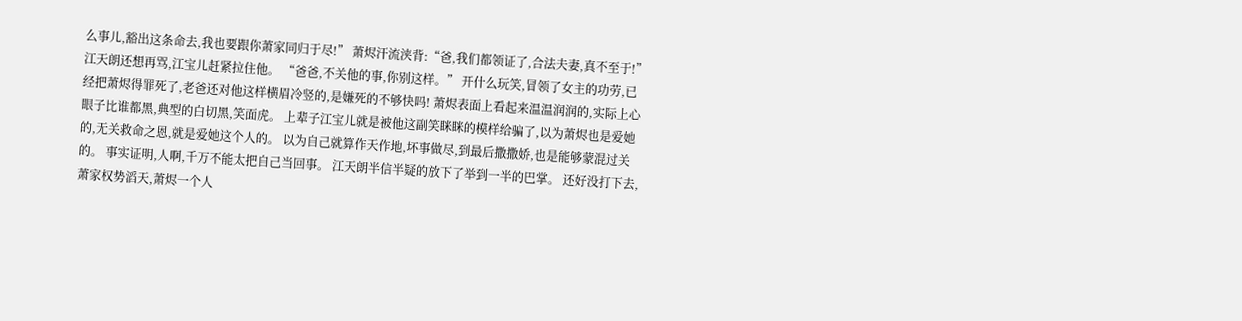么事儿,豁出这条命去,我也要跟你萧家同归于尽!” 萧烬汗流浃背:“爸,我们都领证了,合法夫妻,真不至于!” 江天朗还想再骂,江宝儿赶紧拉住他。 “爸爸,不关他的事,你别这样。” 开什么玩笑,冒领了女主的功劳,已经把萧烬得罪死了,老爸还对他这样横眉冷竖的,是嫌死的不够快吗! 萧烬表面上看起来温温润润的,实际上心眼子比谁都黑,典型的白切黑,笑面虎。 上辈子江宝儿就是被他这副笑眯眯的模样给骗了,以为萧烬也是爱她的,无关救命之恩,就是爱她这个人的。 以为自己就算作天作地,坏事做尽,到最后撒撒娇,也是能够蒙混过关的。 事实证明,人啊,千万不能太把自己当回事。 江天朗半信半疑的放下了举到一半的巴掌。 还好没打下去,萧家权势滔天,萧烬一个人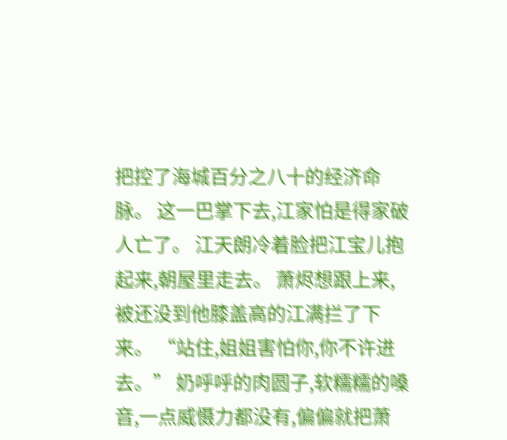把控了海城百分之八十的经济命脉。 这一巴掌下去,江家怕是得家破人亡了。 江天朗冷着脸把江宝儿抱起来,朝屋里走去。 萧烬想跟上来,被还没到他膝盖高的江满拦了下来。 “站住,姐姐害怕你,你不许进去。” 奶呼呼的肉圆子,软糯糯的嗓音,一点威慑力都没有,偏偏就把萧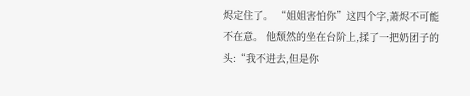烬定住了。 “姐姐害怕你”这四个字,萧烬不可能不在意。 他颓然的坐在台阶上,揉了一把奶团子的头:“我不进去,但是你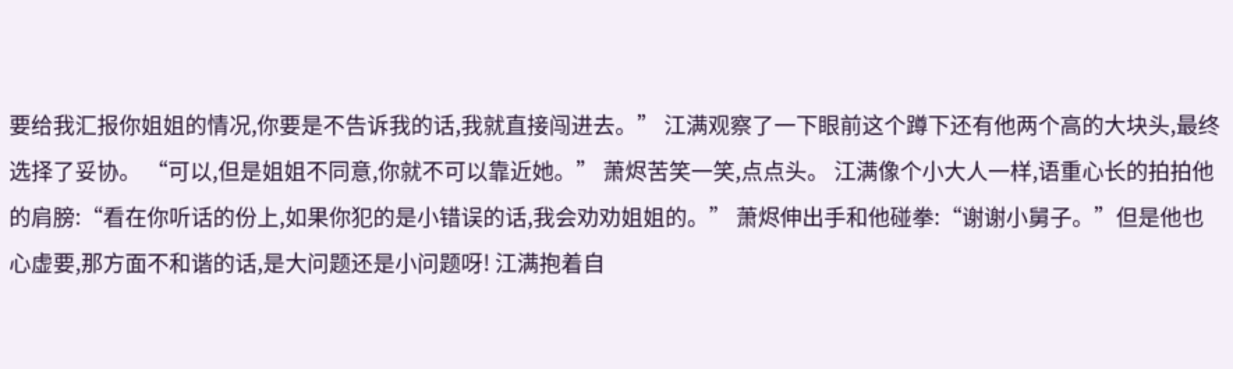要给我汇报你姐姐的情况,你要是不告诉我的话,我就直接闯进去。” 江满观察了一下眼前这个蹲下还有他两个高的大块头,最终选择了妥协。 “可以,但是姐姐不同意,你就不可以靠近她。” 萧烬苦笑一笑,点点头。 江满像个小大人一样,语重心长的拍拍他的肩膀:“看在你听话的份上,如果你犯的是小错误的话,我会劝劝姐姐的。” 萧烬伸出手和他碰拳:“谢谢小舅子。”但是他也心虚要,那方面不和谐的话,是大问题还是小问题呀! 江满抱着自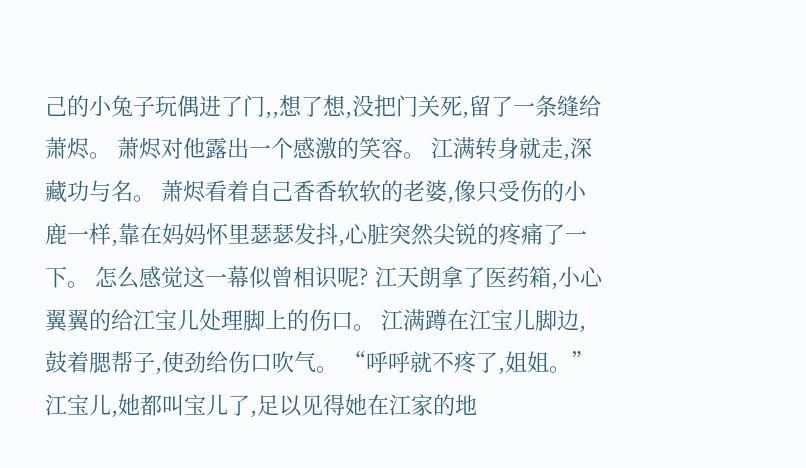己的小兔子玩偶进了门,,想了想,没把门关死,留了一条缝给萧烬。 萧烬对他露出一个感激的笑容。 江满转身就走,深藏功与名。 萧烬看着自己香香软软的老婆,像只受伤的小鹿一样,靠在妈妈怀里瑟瑟发抖,心脏突然尖锐的疼痛了一下。 怎么感觉这一幕似曾相识呢? 江天朗拿了医药箱,小心翼翼的给江宝儿处理脚上的伤口。 江满蹲在江宝儿脚边,鼓着腮帮子,使劲给伤口吹气。 “呼呼就不疼了,姐姐。” 江宝儿,她都叫宝儿了,足以见得她在江家的地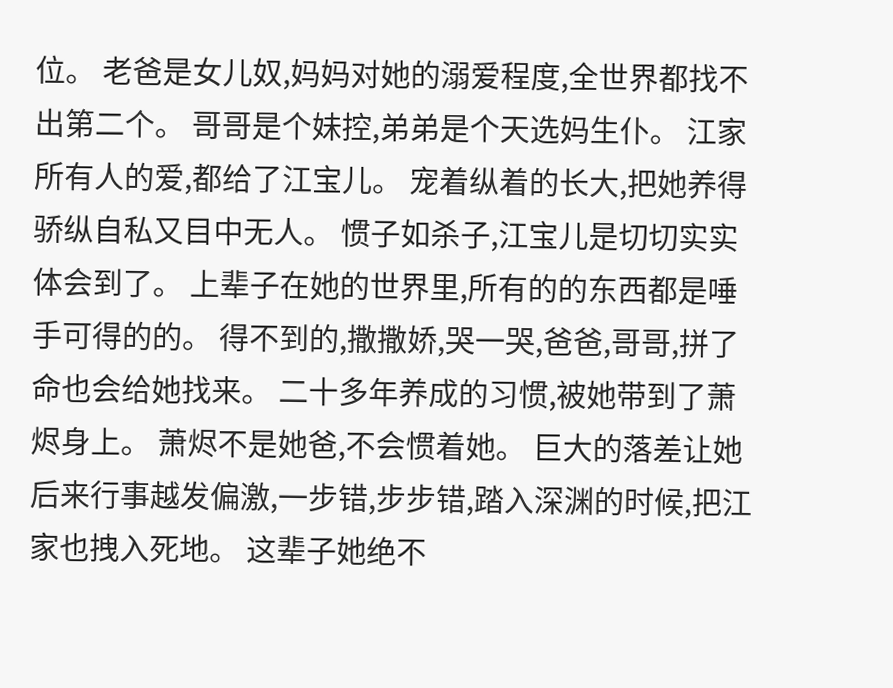位。 老爸是女儿奴,妈妈对她的溺爱程度,全世界都找不出第二个。 哥哥是个妹控,弟弟是个天选妈生仆。 江家所有人的爱,都给了江宝儿。 宠着纵着的长大,把她养得骄纵自私又目中无人。 惯子如杀子,江宝儿是切切实实体会到了。 上辈子在她的世界里,所有的的东西都是唾手可得的的。 得不到的,撒撒娇,哭一哭,爸爸,哥哥,拼了命也会给她找来。 二十多年养成的习惯,被她带到了萧烬身上。 萧烬不是她爸,不会惯着她。 巨大的落差让她后来行事越发偏激,一步错,步步错,踏入深渊的时候,把江家也拽入死地。 这辈子她绝不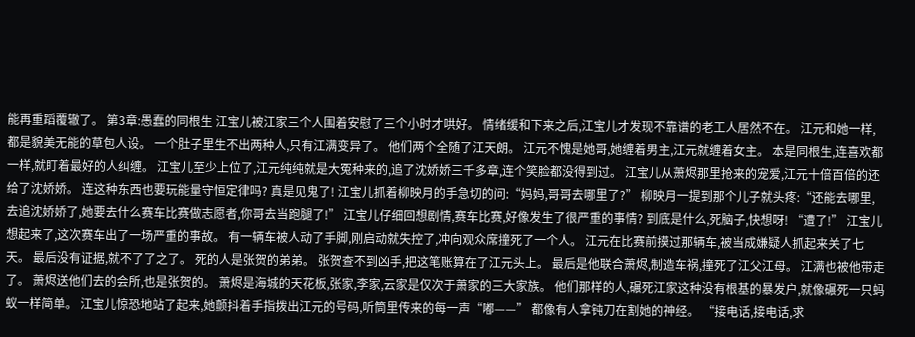能再重蹈覆辙了。 第3章:愚蠢的同根生 江宝儿被江家三个人围着安慰了三个小时才哄好。 情绪缓和下来之后,江宝儿才发现不靠谱的老工人居然不在。 江元和她一样,都是貌美无能的草包人设。 一个肚子里生不出两种人,只有江满变异了。 他们两个全随了江天朗。 江元不愧是她哥,她缠着男主,江元就缠着女主。 本是同根生,连喜欢都一样,就盯着最好的人纠缠。 江宝儿至少上位了,江元纯纯就是大冤种来的,追了沈娇娇三千多章,连个笑脸都没得到过。 江宝儿从萧烬那里抢来的宠爱,江元十倍百倍的还给了沈娇娇。 连这种东西也要玩能量守恒定律吗? 真是见鬼了! 江宝儿抓着柳映月的手急切的问:“妈妈,哥哥去哪里了?” 柳映月一提到那个儿子就头疼:“还能去哪里,去追沈娇娇了,她要去什么赛车比赛做志愿者,你哥去当跑腿了!” 江宝儿仔细回想剧情,赛车比赛,好像发生了很严重的事情? 到底是什么,死脑子,快想呀! “遭了!” 江宝儿想起来了,这次赛车出了一场严重的事故。 有一辆车被人动了手脚,刚启动就失控了,冲向观众席撞死了一个人。 江元在比赛前摸过那辆车,被当成嫌疑人抓起来关了七天。 最后没有证据,就不了了之了。 死的人是张贺的弟弟。 张贺查不到凶手,把这笔账算在了江元头上。 最后是他联合萧烬,制造车祸,撞死了江父江母。 江满也被他带走了。 萧烬送他们去的会所,也是张贺的。 萧烬是海城的天花板,张家,李家,云家是仅次于萧家的三大家族。 他们那样的人,碾死江家这种没有根基的暴发户,就像碾死一只蚂蚁一样简单。 江宝儿惊恐地站了起来,她颤抖着手指拨出江元的号码,听筒里传来的每一声“嘟——” 都像有人拿钝刀在割她的神经。 “接电话,接电话,求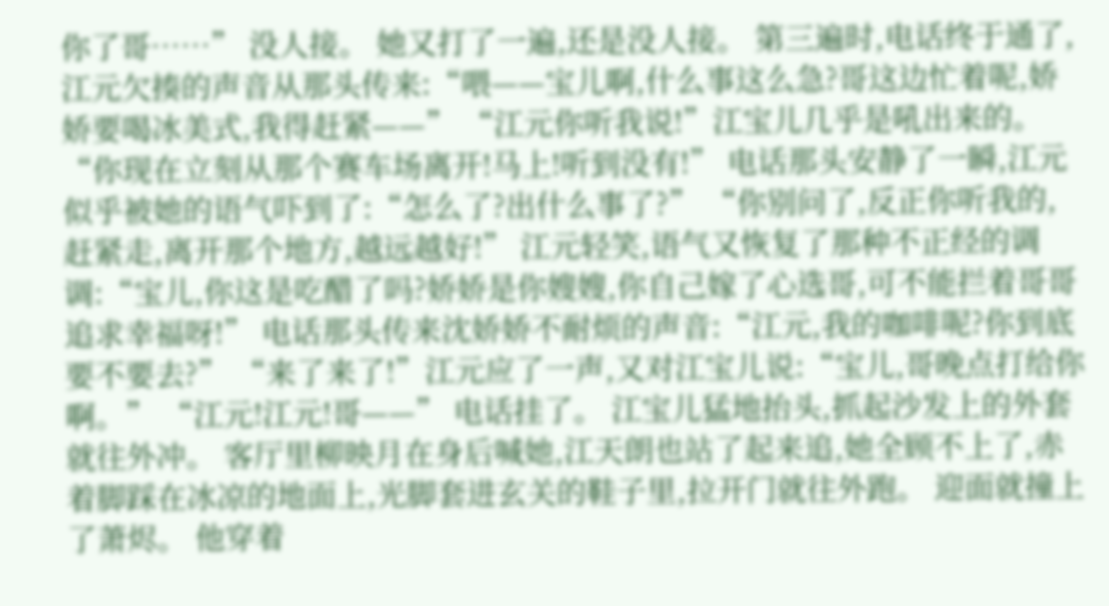你了哥……” 没人接。 她又打了一遍,还是没人接。 第三遍时,电话终于通了,江元欠揍的声音从那头传来:“喂——宝儿啊,什么事这么急?哥这边忙着呢,娇娇要喝冰美式,我得赶紧——” “江元你听我说!”江宝儿几乎是吼出来的。 “你现在立刻从那个赛车场离开!马上!听到没有!” 电话那头安静了一瞬,江元似乎被她的语气吓到了:“怎么了?出什么事了?” “你别问了,反正你听我的,赶紧走,离开那个地方,越远越好!” 江元轻笑,语气又恢复了那种不正经的调调:“宝儿,你这是吃醋了吗?娇娇是你嫂嫂,你自己嫁了心选哥,可不能拦着哥哥追求幸福呀!” 电话那头传来沈娇娇不耐烦的声音:“江元,我的咖啡呢?你到底要不要去?” “来了来了!”江元应了一声,又对江宝儿说:“宝儿,哥晚点打给你啊。” “江元!江元!哥——” 电话挂了。 江宝儿猛地抬头,抓起沙发上的外套就往外冲。 客厅里柳映月在身后喊她,江天朗也站了起来追,她全顾不上了,赤着脚踩在冰凉的地面上,光脚套进玄关的鞋子里,拉开门就往外跑。 迎面就撞上了萧烬。 他穿着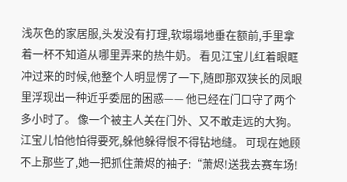浅灰色的家居服,头发没有打理,软塌塌地垂在额前,手里拿着一杯不知道从哪里弄来的热牛奶。 看见江宝儿红着眼眶冲过来的时候,他整个人明显愣了一下,随即那双狭长的凤眼里浮现出一种近乎委屈的困惑—— 他已经在门口守了两个多小时了。 像一个被主人关在门外、又不敢走远的大狗。 江宝儿怕他怕得要死,躲他躲得恨不得钻地缝。 可现在她顾不上那些了,她一把抓住萧烬的袖子:“萧烬!送我去赛车场!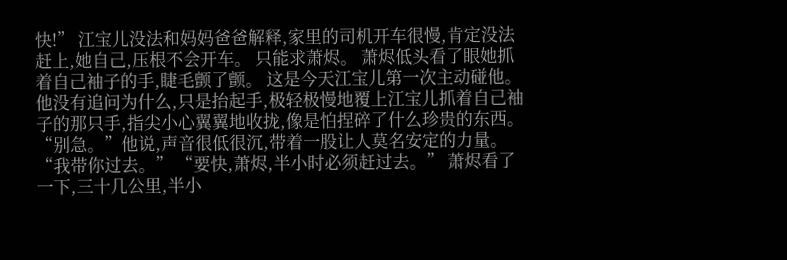快!” 江宝儿没法和妈妈爸爸解释,家里的司机开车很慢,肯定没法赶上,她自己,压根不会开车。 只能求萧烬。 萧烬低头看了眼她抓着自己袖子的手,睫毛颤了颤。 这是今天江宝儿第一次主动碰他。 他没有追问为什么,只是抬起手,极轻极慢地覆上江宝儿抓着自己袖子的那只手,指尖小心翼翼地收拢,像是怕捏碎了什么珍贵的东西。 “别急。”他说,声音很低很沉,带着一股让人莫名安定的力量。 “我带你过去。” “要快,萧烬,半小时必须赶过去。” 萧烬看了一下,三十几公里,半小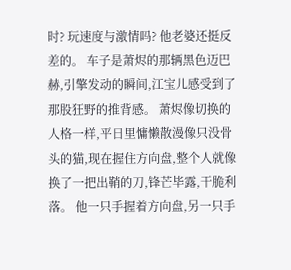时? 玩速度与激情吗? 他老婆还挺反差的。 车子是萧烬的那辆黑色迈巴赫,引擎发动的瞬间,江宝儿感受到了那股狂野的推背感。 萧烬像切换的人格一样,平日里慵懒散漫像只没骨头的猫,现在握住方向盘,整个人就像换了一把出鞘的刀,锋芒毕露,干脆利落。 他一只手握着方向盘,另一只手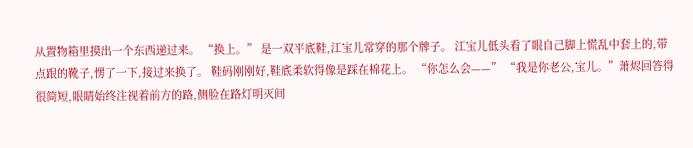从置物箱里摸出一个东西递过来。 “换上。” 是一双平底鞋,江宝儿常穿的那个牌子。 江宝儿低头看了眼自己脚上慌乱中套上的,带点跟的靴子,愣了一下,接过来换了。 鞋码刚刚好,鞋底柔软得像是踩在棉花上。 “你怎么会——” “我是你老公,宝儿。”萧烬回答得很简短,眼睛始终注视着前方的路,侧脸在路灯明灭间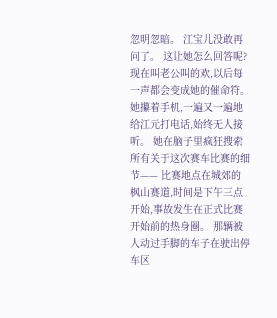忽明忽暗。 江宝儿没敢再问了。 这让她怎么回答呢? 现在叫老公叫的欢,以后每一声都会变成她的催命符。 她攥着手机,一遍又一遍地给江元打电话,始终无人接听。 她在脑子里疯狂搜索所有关于这次赛车比赛的细节—— 比赛地点在城郊的枫山赛道,时间是下午三点开始,事故发生在正式比赛开始前的热身圈。 那辆被人动过手脚的车子在驶出停车区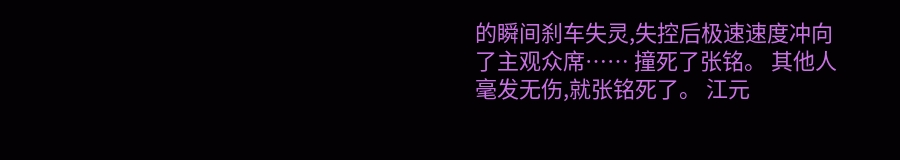的瞬间刹车失灵,失控后极速速度冲向了主观众席…… 撞死了张铭。 其他人毫发无伤,就张铭死了。 江元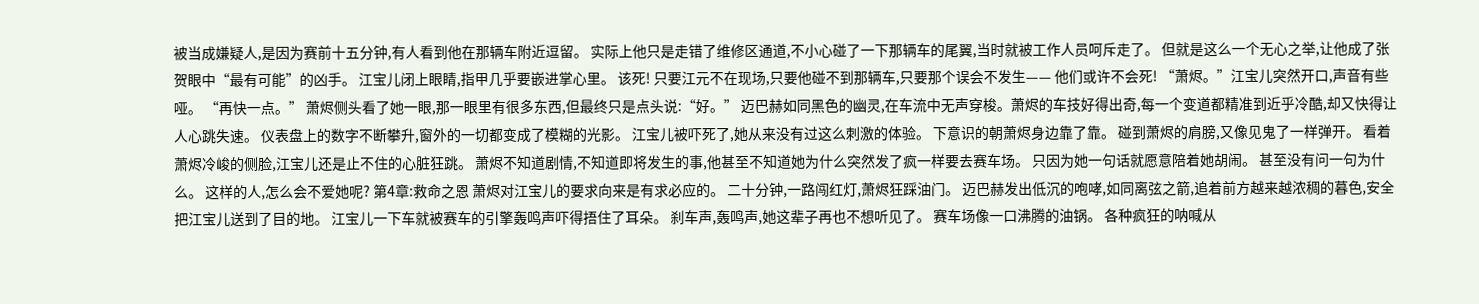被当成嫌疑人,是因为赛前十五分钟,有人看到他在那辆车附近逗留。 实际上他只是走错了维修区通道,不小心碰了一下那辆车的尾翼,当时就被工作人员呵斥走了。 但就是这么一个无心之举,让他成了张贺眼中“最有可能”的凶手。 江宝儿闭上眼睛,指甲几乎要嵌进掌心里。 该死! 只要江元不在现场,只要他碰不到那辆车,只要那个误会不发生—— 他们或许不会死! “萧烬。”江宝儿突然开口,声音有些哑。 “再快一点。” 萧烬侧头看了她一眼,那一眼里有很多东西,但最终只是点头说:“好。” 迈巴赫如同黑色的幽灵,在车流中无声穿梭。萧烬的车技好得出奇,每一个变道都精准到近乎冷酷,却又快得让人心跳失速。 仪表盘上的数字不断攀升,窗外的一切都变成了模糊的光影。 江宝儿被吓死了,她从来没有过这么刺激的体验。 下意识的朝萧烬身边靠了靠。 碰到萧烬的肩膀,又像见鬼了一样弹开。 看着萧烬冷峻的侧脸,江宝儿还是止不住的心脏狂跳。 萧烬不知道剧情,不知道即将发生的事,他甚至不知道她为什么突然发了疯一样要去赛车场。 只因为她一句话就愿意陪着她胡闹。 甚至没有问一句为什么。 这样的人,怎么会不爱她呢? 第4章:救命之恩 萧烬对江宝儿的要求向来是有求必应的。 二十分钟,一路闯红灯,萧烬狂踩油门。 迈巴赫发出低沉的咆哮,如同离弦之箭,追着前方越来越浓稠的暮色,安全把江宝儿送到了目的地。 江宝儿一下车就被赛车的引擎轰鸣声吓得捂住了耳朵。 刹车声,轰鸣声,她这辈子再也不想听见了。 赛车场像一口沸腾的油锅。 各种疯狂的呐喊从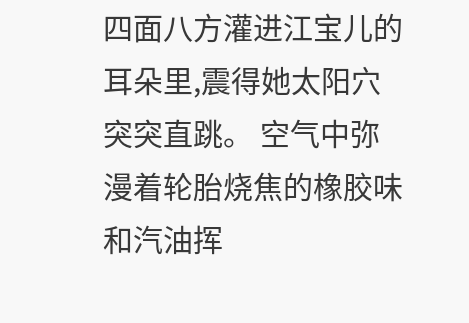四面八方灌进江宝儿的耳朵里,震得她太阳穴突突直跳。 空气中弥漫着轮胎烧焦的橡胶味和汽油挥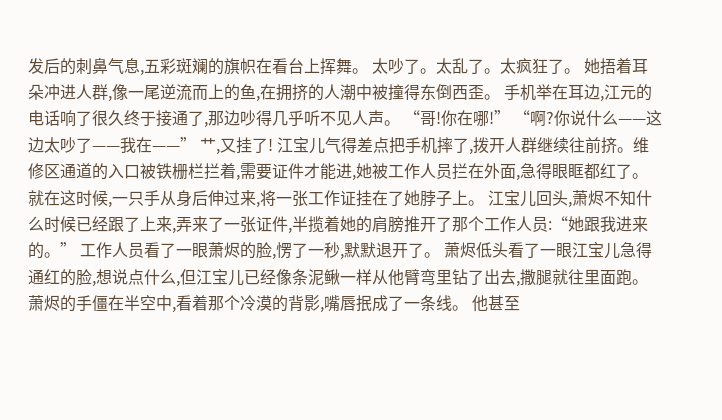发后的刺鼻气息,五彩斑斓的旗帜在看台上挥舞。 太吵了。太乱了。太疯狂了。 她捂着耳朵冲进人群,像一尾逆流而上的鱼,在拥挤的人潮中被撞得东倒西歪。 手机举在耳边,江元的电话响了很久终于接通了,那边吵得几乎听不见人声。 “哥!你在哪!” “啊?你说什么——这边太吵了——我在——” 艹,又挂了! 江宝儿气得差点把手机摔了,拨开人群继续往前挤。维修区通道的入口被铁栅栏拦着,需要证件才能进,她被工作人员拦在外面,急得眼眶都红了。 就在这时候,一只手从身后伸过来,将一张工作证挂在了她脖子上。 江宝儿回头,萧烬不知什么时候已经跟了上来,弄来了一张证件,半揽着她的肩膀推开了那个工作人员:“她跟我进来的。” 工作人员看了一眼萧烬的脸,愣了一秒,默默退开了。 萧烬低头看了一眼江宝儿急得通红的脸,想说点什么,但江宝儿已经像条泥鳅一样从他臂弯里钻了出去,撒腿就往里面跑。 萧烬的手僵在半空中,看着那个冷漠的背影,嘴唇抿成了一条线。 他甚至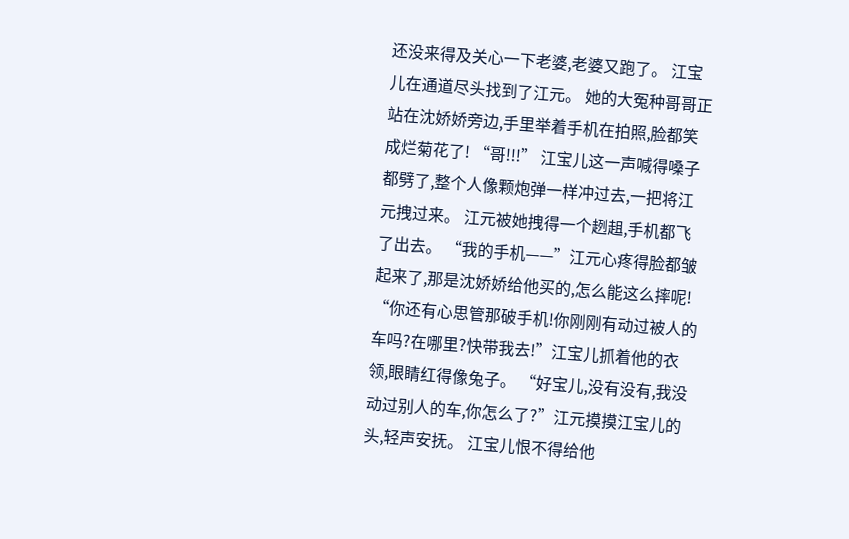还没来得及关心一下老婆,老婆又跑了。 江宝儿在通道尽头找到了江元。 她的大冤种哥哥正站在沈娇娇旁边,手里举着手机在拍照,脸都笑成烂菊花了! “哥!!!” 江宝儿这一声喊得嗓子都劈了,整个人像颗炮弹一样冲过去,一把将江元拽过来。 江元被她拽得一个趔趄,手机都飞了出去。 “我的手机——”江元心疼得脸都皱起来了,那是沈娇娇给他买的,怎么能这么摔呢! “你还有心思管那破手机!你刚刚有动过被人的车吗?在哪里?快带我去!”江宝儿抓着他的衣领,眼睛红得像兔子。 “好宝儿,没有没有,我没动过别人的车,你怎么了?”江元摸摸江宝儿的头,轻声安抚。 江宝儿恨不得给他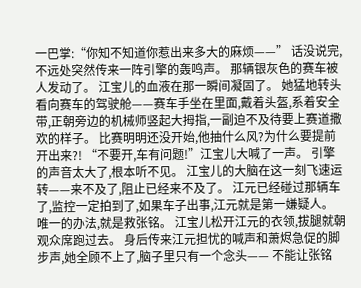一巴掌:“你知不知道你惹出来多大的麻烦——” 话没说完,不远处突然传来一阵引擎的轰鸣声。 那辆银灰色的赛车被人发动了。 江宝儿的血液在那一瞬间凝固了。 她猛地转头看向赛车的驾驶舱——赛车手坐在里面,戴着头盔,系着安全带,正朝旁边的机械师竖起大拇指,一副迫不及待要上赛道撒欢的样子。 比赛明明还没开始,他抽什么风?为什么要提前开出来?! “不要开,车有问题!”江宝儿大喊了一声。 引擎的声音太大了,根本听不见。 江宝儿的大脑在这一刻飞速运转——来不及了,阻止已经来不及了。 江元已经碰过那辆车了,监控一定拍到了,如果车子出事,江元就是第一嫌疑人。 唯一的办法,就是救张铭。 江宝儿松开江元的衣领,拔腿就朝观众席跑过去。 身后传来江元担忧的喊声和萧烬急促的脚步声,她全顾不上了,脑子里只有一个念头—— 不能让张铭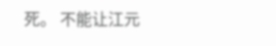死。 不能让江元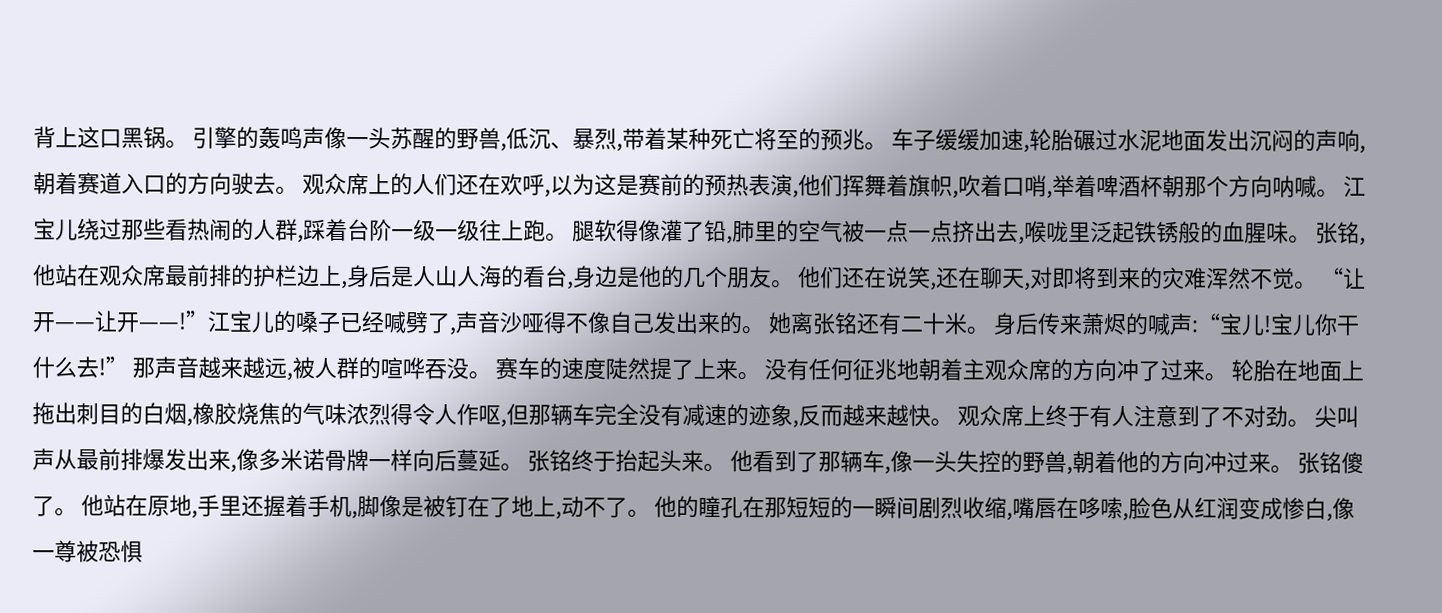背上这口黑锅。 引擎的轰鸣声像一头苏醒的野兽,低沉、暴烈,带着某种死亡将至的预兆。 车子缓缓加速,轮胎碾过水泥地面发出沉闷的声响,朝着赛道入口的方向驶去。 观众席上的人们还在欢呼,以为这是赛前的预热表演,他们挥舞着旗帜,吹着口哨,举着啤酒杯朝那个方向呐喊。 江宝儿绕过那些看热闹的人群,踩着台阶一级一级往上跑。 腿软得像灌了铅,肺里的空气被一点一点挤出去,喉咙里泛起铁锈般的血腥味。 张铭,他站在观众席最前排的护栏边上,身后是人山人海的看台,身边是他的几个朋友。 他们还在说笑,还在聊天,对即将到来的灾难浑然不觉。 “让开——让开——!”江宝儿的嗓子已经喊劈了,声音沙哑得不像自己发出来的。 她离张铭还有二十米。 身后传来萧烬的喊声:“宝儿!宝儿你干什么去!” 那声音越来越远,被人群的喧哗吞没。 赛车的速度陡然提了上来。 没有任何征兆地朝着主观众席的方向冲了过来。 轮胎在地面上拖出刺目的白烟,橡胶烧焦的气味浓烈得令人作呕,但那辆车完全没有减速的迹象,反而越来越快。 观众席上终于有人注意到了不对劲。 尖叫声从最前排爆发出来,像多米诺骨牌一样向后蔓延。 张铭终于抬起头来。 他看到了那辆车,像一头失控的野兽,朝着他的方向冲过来。 张铭傻了。 他站在原地,手里还握着手机,脚像是被钉在了地上,动不了。 他的瞳孔在那短短的一瞬间剧烈收缩,嘴唇在哆嗦,脸色从红润变成惨白,像一尊被恐惧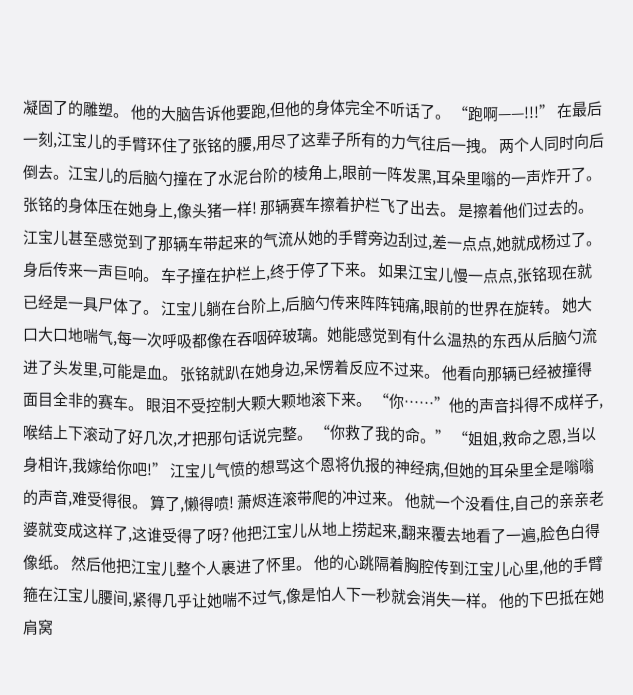凝固了的雕塑。 他的大脑告诉他要跑,但他的身体完全不听话了。 “跑啊——!!!” 在最后一刻,江宝儿的手臂环住了张铭的腰,用尽了这辈子所有的力气往后一拽。 两个人同时向后倒去。江宝儿的后脑勺撞在了水泥台阶的棱角上,眼前一阵发黑,耳朵里嗡的一声炸开了。 张铭的身体压在她身上,像头猪一样! 那辆赛车擦着护栏飞了出去。 是擦着他们过去的。 江宝儿甚至感觉到了那辆车带起来的气流从她的手臂旁边刮过,差一点点,她就成杨过了。 身后传来一声巨响。 车子撞在护栏上,终于停了下来。 如果江宝儿慢一点点,张铭现在就已经是一具尸体了。 江宝儿躺在台阶上,后脑勺传来阵阵钝痛,眼前的世界在旋转。 她大口大口地喘气,每一次呼吸都像在吞咽碎玻璃。她能感觉到有什么温热的东西从后脑勺流进了头发里,可能是血。 张铭就趴在她身边,呆愣着反应不过来。 他看向那辆已经被撞得面目全非的赛车。 眼泪不受控制大颗大颗地滚下来。 “你……”他的声音抖得不成样子,喉结上下滚动了好几次,才把那句话说完整。 “你救了我的命。” “姐姐,救命之恩,当以身相许,我嫁给你吧!” 江宝儿气愤的想骂这个恩将仇报的神经病,但她的耳朵里全是嗡嗡的声音,难受得很。 算了,懒得喷! 萧烬连滚带爬的冲过来。 他就一个没看住,自己的亲亲老婆就变成这样了,这谁受得了呀? 他把江宝儿从地上捞起来,翻来覆去地看了一遍,脸色白得像纸。 然后他把江宝儿整个人裹进了怀里。 他的心跳隔着胸腔传到江宝儿心里,他的手臂箍在江宝儿腰间,紧得几乎让她喘不过气,像是怕人下一秒就会消失一样。 他的下巴抵在她肩窝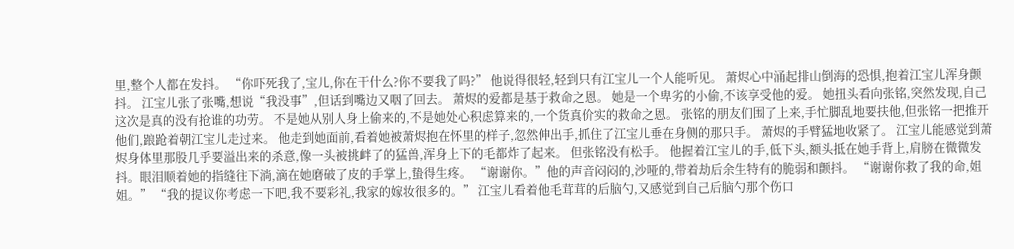里,整个人都在发抖。 “你吓死我了,宝儿,你在干什么?你不要我了吗?” 他说得很轻,轻到只有江宝儿一个人能听见。 萧烬心中涌起排山倒海的恐惧,抱着江宝儿浑身颤抖。 江宝儿张了张嘴,想说“我没事”,但话到嘴边又咽了回去。 萧烬的爱都是基于救命之恩。 她是一个卑劣的小偷,不该享受他的爱。 她扭头看向张铭,突然发现,自己这次是真的没有抢谁的功劳。 不是她从别人身上偷来的,不是她处心积虑算来的,一个货真价实的救命之恩。 张铭的朋友们围了上来,手忙脚乱地要扶他,但张铭一把推开他们,踉跄着朝江宝儿走过来。 他走到她面前,看着她被萧烬抱在怀里的样子,忽然伸出手,抓住了江宝儿垂在身侧的那只手。 萧烬的手臂猛地收紧了。 江宝儿能感觉到萧烬身体里那股几乎要溢出来的杀意,像一头被挑衅了的猛兽,浑身上下的毛都炸了起来。 但张铭没有松手。 他握着江宝儿的手,低下头,额头抵在她手背上,肩膀在微微发抖。眼泪顺着她的指缝往下淌,滴在她磨破了皮的手掌上,蛰得生疼。 “谢谢你。”他的声音闷闷的,沙哑的,带着劫后余生特有的脆弱和颤抖。 “谢谢你救了我的命,姐姐。” “我的提议你考虑一下吧,我不要彩礼,我家的嫁妆很多的。” 江宝儿看着他毛茸茸的后脑勺,又感觉到自己后脑勺那个伤口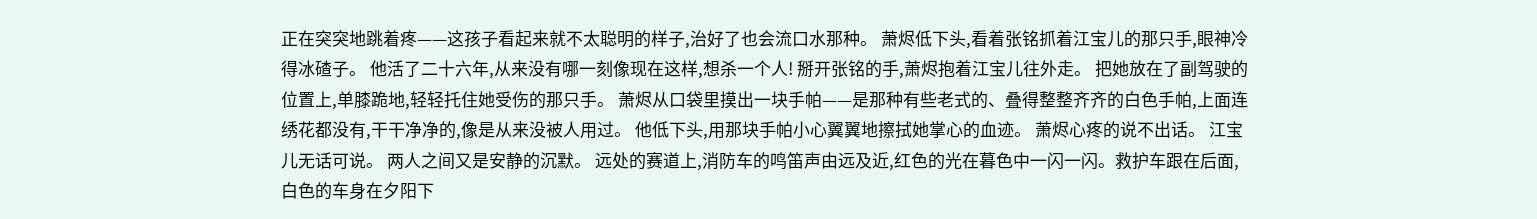正在突突地跳着疼——这孩子看起来就不太聪明的样子,治好了也会流口水那种。 萧烬低下头,看着张铭抓着江宝儿的那只手,眼神冷得冰碴子。 他活了二十六年,从来没有哪一刻像现在这样,想杀一个人! 掰开张铭的手,萧烬抱着江宝儿往外走。 把她放在了副驾驶的位置上,单膝跪地,轻轻托住她受伤的那只手。 萧烬从口袋里摸出一块手帕——是那种有些老式的、叠得整整齐齐的白色手帕,上面连绣花都没有,干干净净的,像是从来没被人用过。 他低下头,用那块手帕小心翼翼地擦拭她掌心的血迹。 萧烬心疼的说不出话。 江宝儿无话可说。 两人之间又是安静的沉默。 远处的赛道上,消防车的鸣笛声由远及近,红色的光在暮色中一闪一闪。救护车跟在后面,白色的车身在夕阳下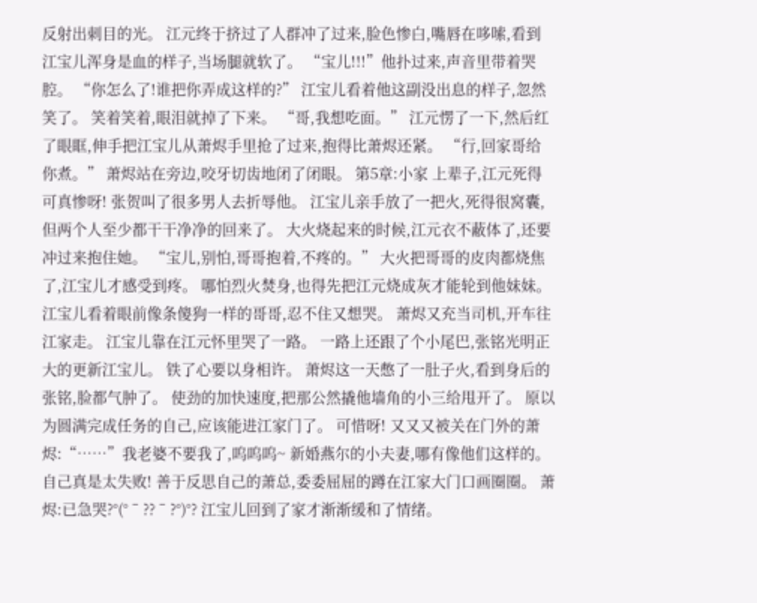反射出刺目的光。 江元终于挤过了人群冲了过来,脸色惨白,嘴唇在哆嗦,看到江宝儿浑身是血的样子,当场腿就软了。 “宝儿!!!”他扑过来,声音里带着哭腔。 “你怎么了!谁把你弄成这样的?” 江宝儿看着他这副没出息的样子,忽然笑了。 笑着笑着,眼泪就掉了下来。 “哥,我想吃面。” 江元愣了一下,然后红了眼眶,伸手把江宝儿从萧烬手里抢了过来,抱得比萧烬还紧。 “行,回家哥给你煮。” 萧烬站在旁边,咬牙切齿地闭了闭眼。 第5章:小家 上辈子,江元死得可真惨呀! 张贺叫了很多男人去折辱他。 江宝儿亲手放了一把火,死得很窝囊,但两个人至少都干干净净的回来了。 大火烧起来的时候,江元衣不蔽体了,还要冲过来抱住她。 “宝儿,别怕,哥哥抱着,不疼的。” 大火把哥哥的皮肉都烧焦了,江宝儿才感受到疼。 哪怕烈火焚身,也得先把江元烧成灰才能轮到他妹妹。 江宝儿看着眼前像条傻狗一样的哥哥,忍不住又想哭。 萧烬又充当司机,开车往江家走。 江宝儿靠在江元怀里哭了一路。 一路上还跟了个小尾巴,张铭光明正大的更新江宝儿。 铁了心要以身相许。 萧烬这一天憋了一肚子火,看到身后的张铭,脸都气肿了。 使劲的加快速度,把那公然撬他墙角的小三给甩开了。 原以为圆满完成任务的自己,应该能进江家门了。 可惜呀! 又又又被关在门外的萧烬:“……”我老婆不要我了,呜呜呜~ 新婚燕尔的小夫妻,哪有像他们这样的。 自己真是太失败! 善于反思自己的萧总,委委屈屈的蹲在江家大门口画圈圈。 萧烬:已急哭?°(°ˉ??ˉ?°)°? 江宝儿回到了家才渐渐缓和了情绪。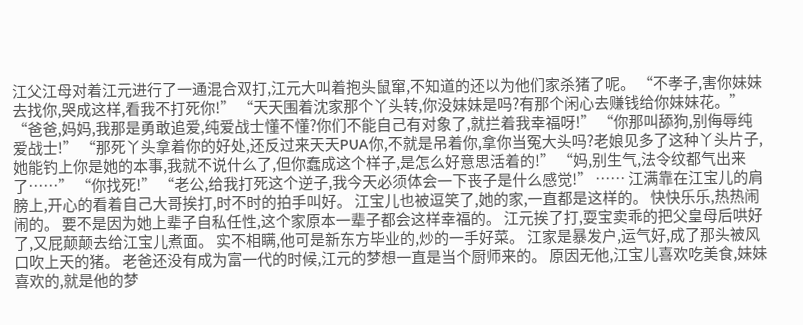江父江母对着江元进行了一通混合双打,江元大叫着抱头鼠窜,不知道的还以为他们家杀猪了呢。 “不孝子,害你妹妹去找你,哭成这样,看我不打死你!” “天天围着沈家那个丫头转,你没妹妹是吗?有那个闲心去赚钱给你妹妹花。” “爸爸,妈妈,我那是勇敢追爱,纯爱战士懂不懂?你们不能自己有对象了,就拦着我幸福呀!” “你那叫舔狗,别侮辱纯爱战士!” “那死丫头拿着你的好处,还反过来天天PUA你,不就是吊着你,拿你当冤大头吗?老娘见多了这种丫头片子,她能钓上你是她的本事,我就不说什么了,但你蠢成这个样子,是怎么好意思活着的!” “妈,别生气,法令纹都气出来了……” “你找死!” “老公,给我打死这个逆子,我今天必须体会一下丧子是什么感觉!” …… 江满靠在江宝儿的肩膀上,开心的看着自己大哥挨打,时不时的拍手叫好。 江宝儿也被逗笑了,她的家,一直都是这样的。 快快乐乐,热热闹闹的。 要不是因为她上辈子自私任性,这个家原本一辈子都会这样幸福的。 江元挨了打,耍宝卖乖的把父皇母后哄好了,又屁颠颠去给江宝儿煮面。 实不相瞒,他可是新东方毕业的,炒的一手好菜。 江家是暴发户,运气好,成了那头被风口吹上天的猪。 老爸还没有成为富一代的时候,江元的梦想一直是当个厨师来的。 原因无他,江宝儿喜欢吃美食,妹妹喜欢的,就是他的梦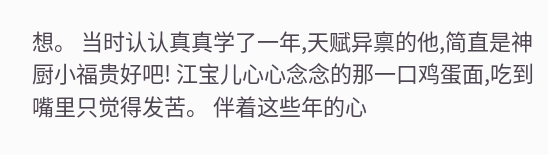想。 当时认认真真学了一年,天赋异禀的他,简直是神厨小福贵好吧! 江宝儿心心念念的那一口鸡蛋面,吃到嘴里只觉得发苦。 伴着这些年的心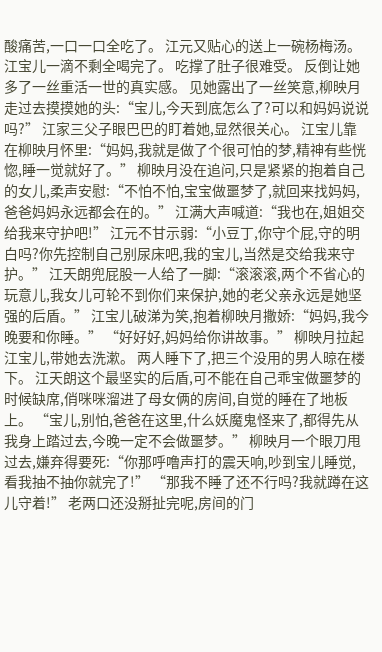酸痛苦,一口一口全吃了。 江元又贴心的送上一碗杨梅汤。 江宝儿一滴不剩全喝完了。 吃撑了肚子很难受。 反倒让她多了一丝重活一世的真实感。 见她露出了一丝笑意,柳映月走过去摸摸她的头:“宝儿,今天到底怎么了?可以和妈妈说说吗?” 江家三父子眼巴巴的盯着她,显然很关心。 江宝儿靠在柳映月怀里:“妈妈,我就是做了个很可怕的梦,精神有些恍惚,睡一觉就好了。” 柳映月没在追问,只是紧紧的抱着自己的女儿,柔声安慰:“不怕不怕,宝宝做噩梦了,就回来找妈妈,爸爸妈妈永远都会在的。” 江满大声喊道:“我也在,姐姐交给我来守护吧!” 江元不甘示弱:“小豆丁,你守个屁,守的明白吗?你先控制自己别尿床吧,我的宝儿,当然是交给我来守护。” 江天朗兜屁股一人给了一脚:“滚滚滚,两个不省心的玩意儿,我女儿可轮不到你们来保护,她的老父亲永远是她坚强的后盾。” 江宝儿破涕为笑,抱着柳映月撒娇:“妈妈,我今晚要和你睡。” “好好好,妈妈给你讲故事。” 柳映月拉起江宝儿,带她去洗漱。 两人睡下了,把三个没用的男人晾在楼下。 江天朗这个最坚实的后盾,可不能在自己乖宝做噩梦的时候缺席,俏咪咪溜进了母女俩的房间,自觉的睡在了地板上。 “宝儿,别怕,爸爸在这里,什么妖魔鬼怪来了,都得先从我身上踏过去,今晚一定不会做噩梦。” 柳映月一个眼刀甩过去,嫌弃得要死:“你那呼噜声打的震天响,吵到宝儿睡觉,看我抽不抽你就完了!” “那我不睡了还不行吗?我就蹲在这儿守着!” 老两口还没掰扯完呢,房间的门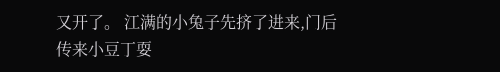又开了。 江满的小兔子先挤了进来,门后传来小豆丁耍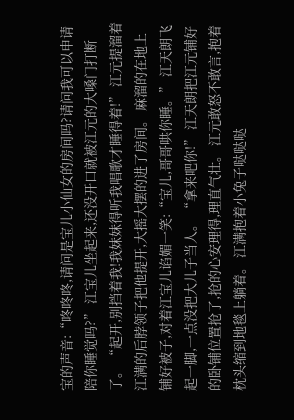宝的声音:“咚咚咚,请问是宝儿小仙女的房间吗?请问我可以申请陪你睡觉吗?” 江宝儿坐起来,还没开口就被江元的大嗓门打断了。 “起开,别挡着我!我妹妹得听我唱歌才睡得着!” 江元提溜着江满的后脖领子把他提开,大摇大摆的进了房间。 麻溜的在地上铺好被子,对着江宝儿谄媚一笑:“宝儿,哥哥哄你睡。” 江天朗飞起一脚,一点没把大儿子当人。 “拿来吧你!” 江天朗把江元铺好的卧铺位置抢了,抢的心安理得,理直气壮。 江元敢怒不敢言,抱着枕头缩到地毯上躺着。 江满抱着小兔子哒哒哒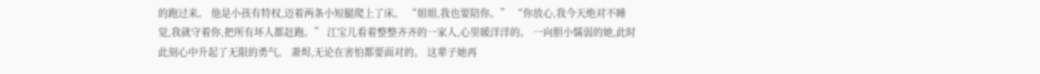的跑过来。 他是小孩有特权,迈着两条小短腿爬上了床。 “姐姐,我也要陪你。” “你放心,我今天绝对不睡觉,我就守着你,把所有坏人都赶跑。” 江宝儿看着整整齐齐的一家人,心里暖洋洋的。 一向胆小懦弱的她,此时此刻心中升起了无限的勇气。 萧烬,无论在害怕都要面对的。 这辈子她再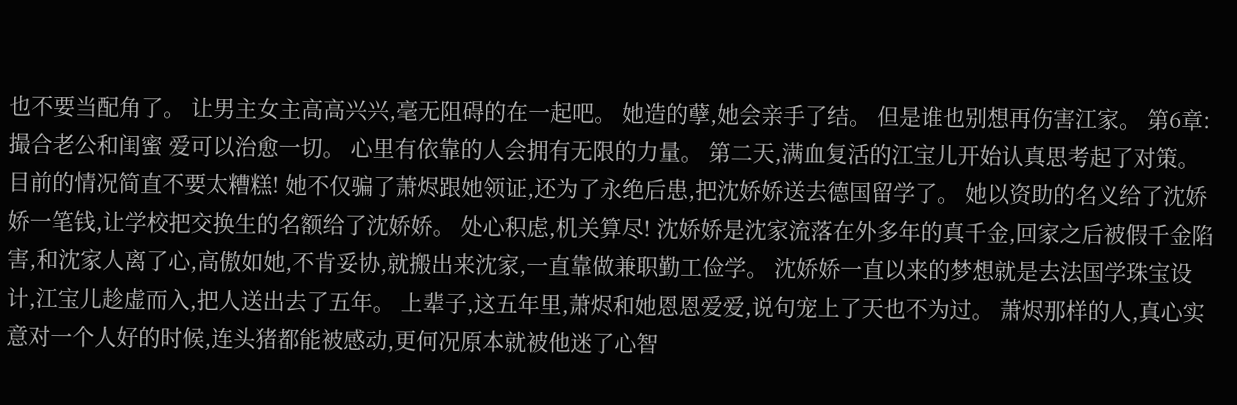也不要当配角了。 让男主女主高高兴兴,毫无阻碍的在一起吧。 她造的孽,她会亲手了结。 但是谁也别想再伤害江家。 第6章:撮合老公和闺蜜 爱可以治愈一切。 心里有依靠的人会拥有无限的力量。 第二天,满血复活的江宝儿开始认真思考起了对策。 目前的情况简直不要太糟糕! 她不仅骗了萧烬跟她领证,还为了永绝后患,把沈娇娇送去德国留学了。 她以资助的名义给了沈娇娇一笔钱,让学校把交换生的名额给了沈娇娇。 处心积虑,机关算尽! 沈娇娇是沈家流落在外多年的真千金,回家之后被假千金陷害,和沈家人离了心,高傲如她,不肯妥协,就搬出来沈家,一直靠做兼职勤工俭学。 沈娇娇一直以来的梦想就是去法国学珠宝设计,江宝儿趁虚而入,把人送出去了五年。 上辈子,这五年里,萧烬和她恩恩爱爱,说句宠上了天也不为过。 萧烬那样的人,真心实意对一个人好的时候,连头猪都能被感动,更何况原本就被他迷了心智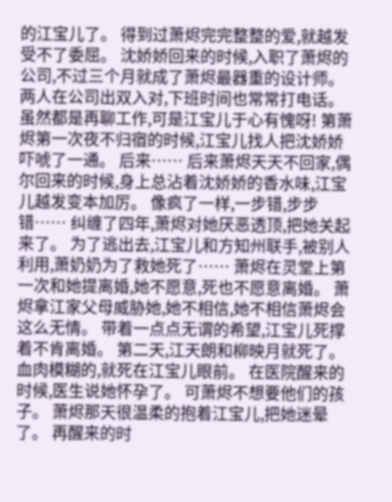的江宝儿了。 得到过萧烬完完整整的爱,就越发受不了委屈。 沈娇娇回来的时候,入职了萧烬的公司,不过三个月就成了萧烬最器重的设计师。 两人在公司出双入对,下班时间也常常打电话。 虽然都是再聊工作,可是江宝儿于心有愧呀! 第萧烬第一次夜不归宿的时候,江宝儿找人把沈娇娇吓唬了一通。 后来…… 后来萧烬天天不回家,偶尔回来的时候,身上总沾着沈娇娇的香水味,江宝儿越发变本加厉。 像疯了一样,一步错,步步错…… 纠缠了四年,萧烬对她厌恶透顶,把她关起来了。 为了逃出去,江宝儿和方知州联手,被别人利用,萧奶奶为了救她死了…… 萧烬在灵堂上第一次和她提离婚,她不愿意,死也不愿意离婚。 萧烬拿江家父母威胁她,她不相信,她不相信萧烬会这么无情。 带着一点点无谓的希望,江宝儿死撑着不肯离婚。 第二天,江天朗和柳映月就死了。 血肉模糊的,就死在江宝儿眼前。 在医院醒来的时候,医生说她怀孕了。 可萧烬不想要他们的孩子。 萧烬那天很温柔的抱着江宝儿,把她迷晕了。 再醒来的时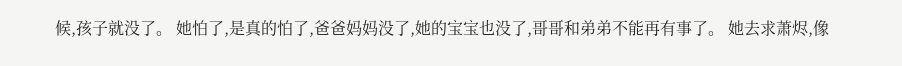候,孩子就没了。 她怕了,是真的怕了,爸爸妈妈没了,她的宝宝也没了,哥哥和弟弟不能再有事了。 她去求萧烬,像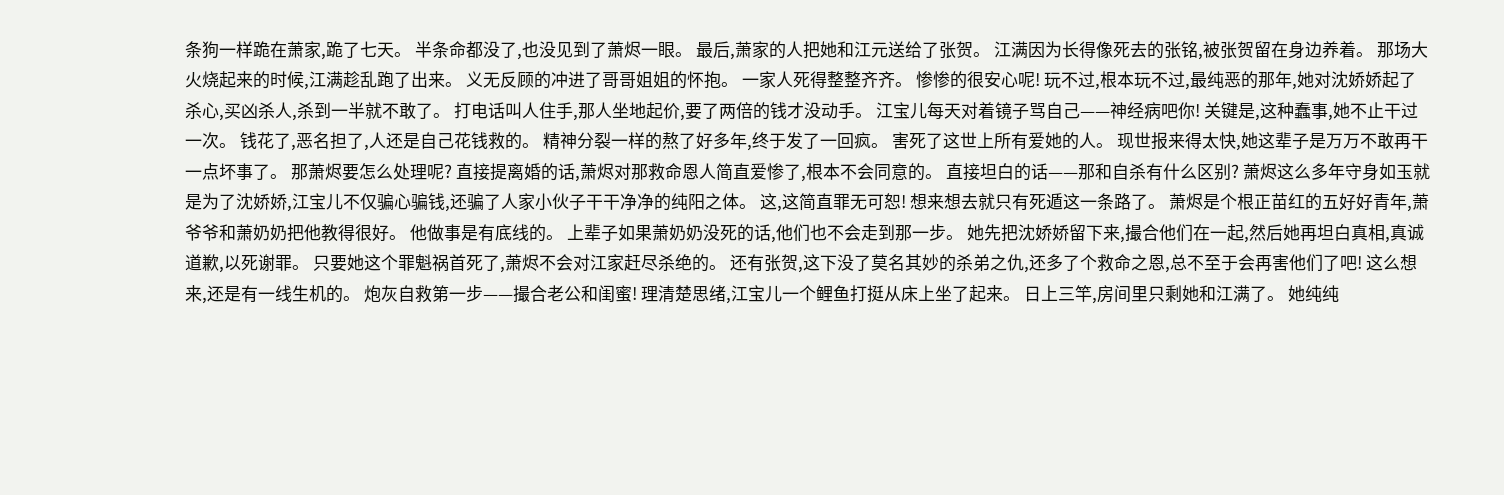条狗一样跪在萧家,跪了七天。 半条命都没了,也没见到了萧烬一眼。 最后,萧家的人把她和江元送给了张贺。 江满因为长得像死去的张铭,被张贺留在身边养着。 那场大火烧起来的时候,江满趁乱跑了出来。 义无反顾的冲进了哥哥姐姐的怀抱。 一家人死得整整齐齐。 惨惨的很安心呢! 玩不过,根本玩不过,最纯恶的那年,她对沈娇娇起了杀心,买凶杀人,杀到一半就不敢了。 打电话叫人住手,那人坐地起价,要了两倍的钱才没动手。 江宝儿每天对着镜子骂自己——神经病吧你! 关键是,这种蠢事,她不止干过一次。 钱花了,恶名担了,人还是自己花钱救的。 精神分裂一样的熬了好多年,终于发了一回疯。 害死了这世上所有爱她的人。 现世报来得太快,她这辈子是万万不敢再干一点坏事了。 那萧烬要怎么处理呢? 直接提离婚的话,萧烬对那救命恩人简直爱惨了,根本不会同意的。 直接坦白的话——那和自杀有什么区别? 萧烬这么多年守身如玉就是为了沈娇娇,江宝儿不仅骗心骗钱,还骗了人家小伙子干干净净的纯阳之体。 这,这简直罪无可恕! 想来想去就只有死遁这一条路了。 萧烬是个根正苗红的五好好青年,萧爷爷和萧奶奶把他教得很好。 他做事是有底线的。 上辈子如果萧奶奶没死的话,他们也不会走到那一步。 她先把沈娇娇留下来,撮合他们在一起,然后她再坦白真相,真诚道歉,以死谢罪。 只要她这个罪魁祸首死了,萧烬不会对江家赶尽杀绝的。 还有张贺,这下没了莫名其妙的杀弟之仇,还多了个救命之恩,总不至于会再害他们了吧! 这么想来,还是有一线生机的。 炮灰自救第一步——撮合老公和闺蜜! 理清楚思绪,江宝儿一个鲤鱼打挺从床上坐了起来。 日上三竿,房间里只剩她和江满了。 她纯纯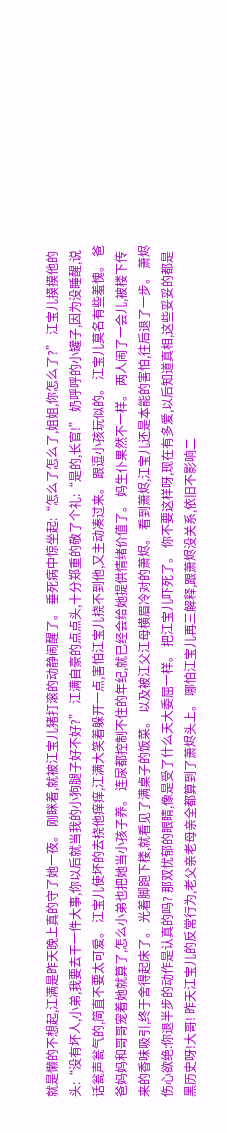就是懒的不想起,江满是昨天晚上真的守了她一夜。 刚眯着,就被江宝儿猪打滚的动静闹醒了。 垂死病中惊坐起:“怎么了怎么了,姐姐,你怎么了?” 江宝儿摸摸他的头:“没有坏人,小弟,我要去干一件大事,你以后就当我的小狗腿子好不好?” 江满自豪的点点头,十分郑重的敬了个礼:“是的,长官!” 奶呼呼的小罐子,因为没睡醒,说话瓮声瓮气的,简直不要太可爱。 江宝儿使坏的去挠他痒痒,江满大笑着躲开一点,害怕江宝儿挠不到他,又主动凑过来。 跟逗小孩玩似的。 江宝儿莫名有些羞愧。 爸爸妈妈和哥哥宠着她就算了,怎么小弟也把她当小孩子养。 连尿都控制不住的年纪,就已经会给她提供情绪价值了。 妈生仆果然不一样。 两人闹了一会儿,被楼下传来的香味吸引,终于舍得起床了。 光着脚跑下楼,就看见了满桌子的饭菜。 以及被江父江母横眉冷对的萧烬。 看到萧烬,江宝儿还是本能的害怕,往后退了一步。 萧烬伤心欲绝:你退半步的动作是认真的吗? 那双忧郁的眼睛,像是受了什么天大委屈一样。 把江宝儿吓死了。 你不要这样呀,现在有多爱,以后知道真相,这些妥妥的都是黑历史呀!大哥! 昨天江宝儿的反常行为,老父亲老母亲全都算到了萧烬头上。 哪怕江宝儿再三解释,跟萧烬没关系,依旧不影响二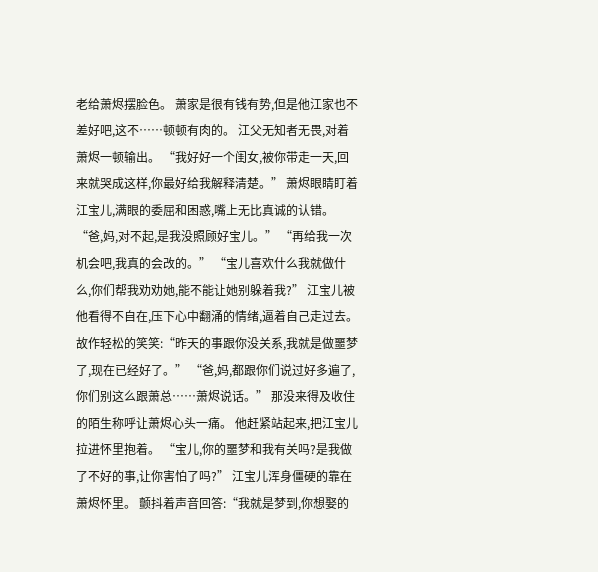老给萧烬摆脸色。 萧家是很有钱有势,但是他江家也不差好吧,这不……顿顿有肉的。 江父无知者无畏,对着萧烬一顿输出。 “我好好一个闺女,被你带走一天,回来就哭成这样,你最好给我解释清楚。” 萧烬眼睛盯着江宝儿,满眼的委屈和困惑,嘴上无比真诚的认错。 “爸,妈,对不起,是我没照顾好宝儿。” “再给我一次机会吧,我真的会改的。” “宝儿喜欢什么我就做什么,你们帮我劝劝她,能不能让她别躲着我?” 江宝儿被他看得不自在,压下心中翻涌的情绪,逼着自己走过去。 故作轻松的笑笑:“昨天的事跟你没关系,我就是做噩梦了,现在已经好了。” “爸,妈,都跟你们说过好多遍了,你们别这么跟萧总……萧烬说话。” 那没来得及收住的陌生称呼让萧烬心头一痛。 他赶紧站起来,把江宝儿拉进怀里抱着。 “宝儿,你的噩梦和我有关吗?是我做了不好的事,让你害怕了吗?” 江宝儿浑身僵硬的靠在萧烬怀里。 颤抖着声音回答:“我就是梦到,你想娶的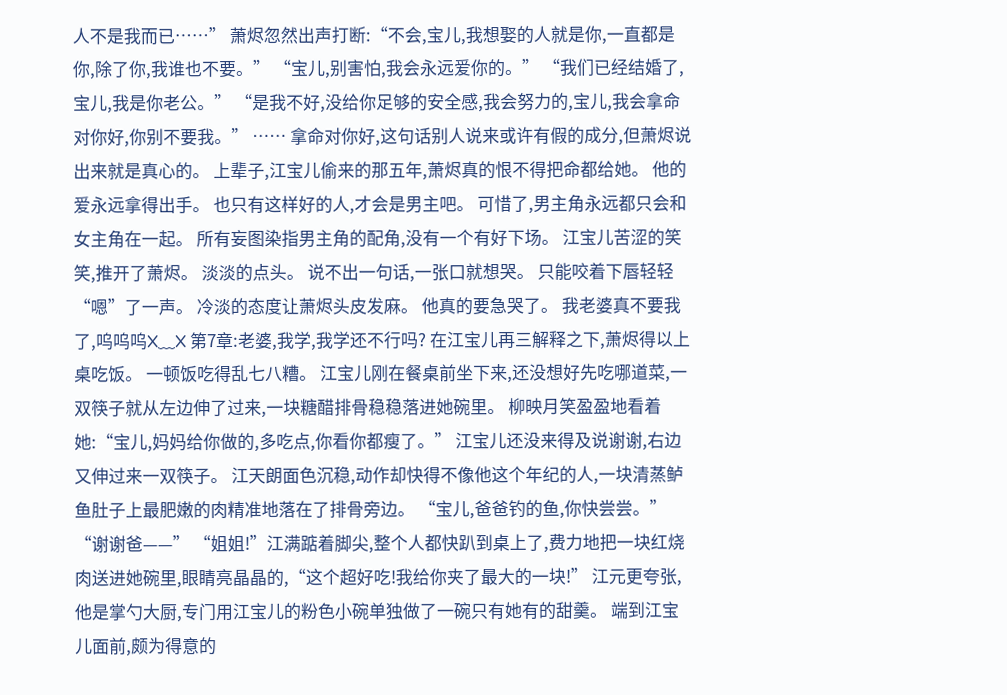人不是我而已……” 萧烬忽然出声打断:“不会,宝儿,我想娶的人就是你,一直都是你,除了你,我谁也不要。” “宝儿,别害怕,我会永远爱你的。” “我们已经结婚了,宝儿,我是你老公。” “是我不好,没给你足够的安全感,我会努力的,宝儿,我会拿命对你好,你别不要我。” …… 拿命对你好,这句话别人说来或许有假的成分,但萧烬说出来就是真心的。 上辈子,江宝儿偷来的那五年,萧烬真的恨不得把命都给她。 他的爱永远拿得出手。 也只有这样好的人,才会是男主吧。 可惜了,男主角永远都只会和女主角在一起。 所有妄图染指男主角的配角,没有一个有好下场。 江宝儿苦涩的笑笑,推开了萧烬。 淡淡的点头。 说不出一句话,一张口就想哭。 只能咬着下唇轻轻“嗯”了一声。 冷淡的态度让萧烬头皮发麻。 他真的要急哭了。 我老婆真不要我了,呜呜呜X﹏X 第7章:老婆,我学,我学还不行吗? 在江宝儿再三解释之下,萧烬得以上桌吃饭。 一顿饭吃得乱七八糟。 江宝儿刚在餐桌前坐下来,还没想好先吃哪道菜,一双筷子就从左边伸了过来,一块糖醋排骨稳稳落进她碗里。 柳映月笑盈盈地看着她:“宝儿,妈妈给你做的,多吃点,你看你都瘦了。” 江宝儿还没来得及说谢谢,右边又伸过来一双筷子。 江天朗面色沉稳,动作却快得不像他这个年纪的人,一块清蒸鲈鱼肚子上最肥嫩的肉精准地落在了排骨旁边。 “宝儿,爸爸钓的鱼,你快尝尝。” “谢谢爸——” “姐姐!”江满踮着脚尖,整个人都快趴到桌上了,费力地把一块红烧肉送进她碗里,眼睛亮晶晶的,“这个超好吃!我给你夹了最大的一块!” 江元更夸张,他是掌勺大厨,专门用江宝儿的粉色小碗单独做了一碗只有她有的甜羹。 端到江宝儿面前,颇为得意的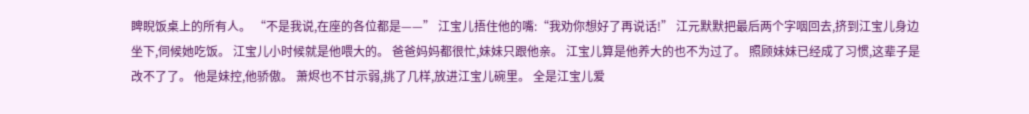睥睨饭桌上的所有人。 “不是我说,在座的各位都是——” 江宝儿捂住他的嘴:“我劝你想好了再说话!” 江元默默把最后两个字咽回去,挤到江宝儿身边坐下,伺候她吃饭。 江宝儿小时候就是他喂大的。 爸爸妈妈都很忙,妹妹只跟他亲。 江宝儿算是他养大的也不为过了。 照顾妹妹已经成了习惯,这辈子是改不了了。 他是妹控,他骄傲。 萧烬也不甘示弱,挑了几样,放进江宝儿碗里。 全是江宝儿爱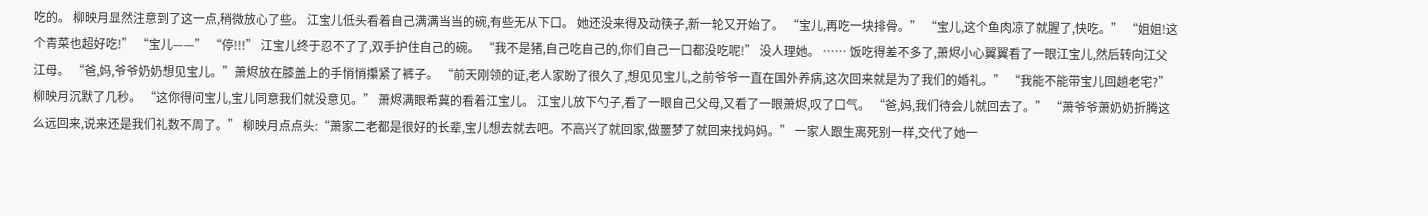吃的。 柳映月显然注意到了这一点,稍微放心了些。 江宝儿低头看着自己满满当当的碗,有些无从下口。 她还没来得及动筷子,新一轮又开始了。 “宝儿,再吃一块排骨。” “宝儿,这个鱼肉凉了就腥了,快吃。” “姐姐!这个青菜也超好吃!” “宝儿——” “停!!!” 江宝儿终于忍不了了,双手护住自己的碗。 “我不是猪,自己吃自己的,你们自己一口都没吃呢!” 没人理她。 …… 饭吃得差不多了,萧烬小心翼翼看了一眼江宝儿,然后转向江父江母。 “爸,妈,爷爷奶奶想见宝儿。”萧烬放在膝盖上的手悄悄攥紧了裤子。 “前天刚领的证,老人家盼了很久了,想见见宝儿,之前爷爷一直在国外养病,这次回来就是为了我们的婚礼。” “我能不能带宝儿回趟老宅?” 柳映月沉默了几秒。 “这你得问宝儿,宝儿同意我们就没意见。” 萧烬满眼希冀的看着江宝儿。 江宝儿放下勺子,看了一眼自己父母,又看了一眼萧烬,叹了口气。 “爸,妈,我们待会儿就回去了。” “萧爷爷萧奶奶折腾这么远回来,说来还是我们礼数不周了。” 柳映月点点头:“萧家二老都是很好的长辈,宝儿想去就去吧。不高兴了就回家,做噩梦了就回来找妈妈。” 一家人跟生离死别一样,交代了她一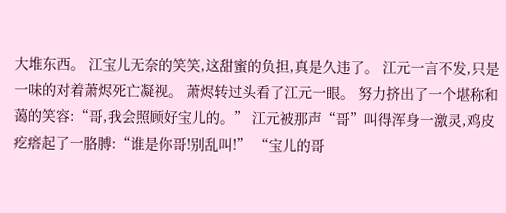大堆东西。 江宝儿无奈的笑笑,这甜蜜的负担,真是久违了。 江元一言不发,只是一味的对着萧烬死亡凝视。 萧烬转过头看了江元一眼。 努力挤出了一个堪称和蔼的笑容:“哥,我会照顾好宝儿的。” 江元被那声“哥”叫得浑身一激灵,鸡皮疙瘩起了一胳膊:“谁是你哥!别乱叫!” “宝儿的哥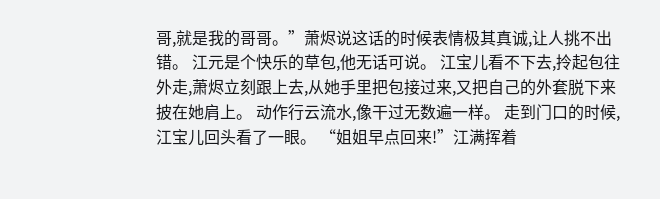哥,就是我的哥哥。”萧烬说这话的时候表情极其真诚,让人挑不出错。 江元是个快乐的草包,他无话可说。 江宝儿看不下去,拎起包往外走,萧烬立刻跟上去,从她手里把包接过来,又把自己的外套脱下来披在她肩上。 动作行云流水,像干过无数遍一样。 走到门口的时候,江宝儿回头看了一眼。 “姐姐早点回来!”江满挥着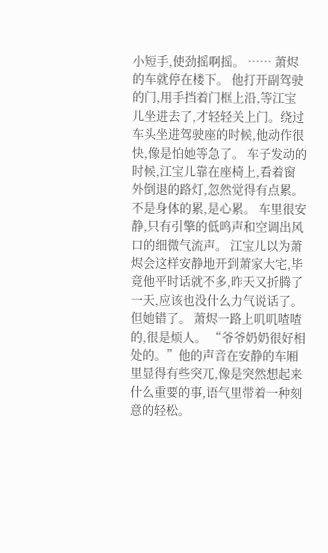小短手,使劲摇啊摇。 …… 萧烬的车就停在楼下。 他打开副驾驶的门,用手挡着门框上沿,等江宝儿坐进去了,才轻轻关上门。绕过车头坐进驾驶座的时候,他动作很快,像是怕她等急了。 车子发动的时候,江宝儿靠在座椅上,看着窗外倒退的路灯,忽然觉得有点累。 不是身体的累,是心累。 车里很安静,只有引擎的低鸣声和空调出风口的细微气流声。 江宝儿以为萧烬会这样安静地开到萧家大宅,毕竟他平时话就不多,昨天又折腾了一天,应该也没什么力气说话了。 但她错了。 萧烬一路上叽叽喳喳的,很是烦人。 “爷爷奶奶很好相处的。”他的声音在安静的车厢里显得有些突兀,像是突然想起来什么重要的事,语气里带着一种刻意的轻松。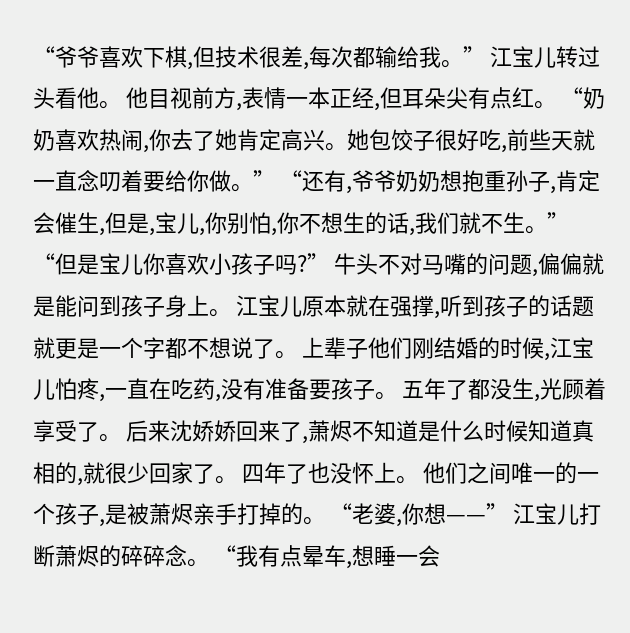“爷爷喜欢下棋,但技术很差,每次都输给我。” 江宝儿转过头看他。 他目视前方,表情一本正经,但耳朵尖有点红。 “奶奶喜欢热闹,你去了她肯定高兴。她包饺子很好吃,前些天就一直念叨着要给你做。” “还有,爷爷奶奶想抱重孙子,肯定会催生,但是,宝儿,你别怕,你不想生的话,我们就不生。” “但是宝儿你喜欢小孩子吗?” 牛头不对马嘴的问题,偏偏就是能问到孩子身上。 江宝儿原本就在强撑,听到孩子的话题就更是一个字都不想说了。 上辈子他们刚结婚的时候,江宝儿怕疼,一直在吃药,没有准备要孩子。 五年了都没生,光顾着享受了。 后来沈娇娇回来了,萧烬不知道是什么时候知道真相的,就很少回家了。 四年了也没怀上。 他们之间唯一的一个孩子,是被萧烬亲手打掉的。 “老婆,你想——” 江宝儿打断萧烬的碎碎念。 “我有点晕车,想睡一会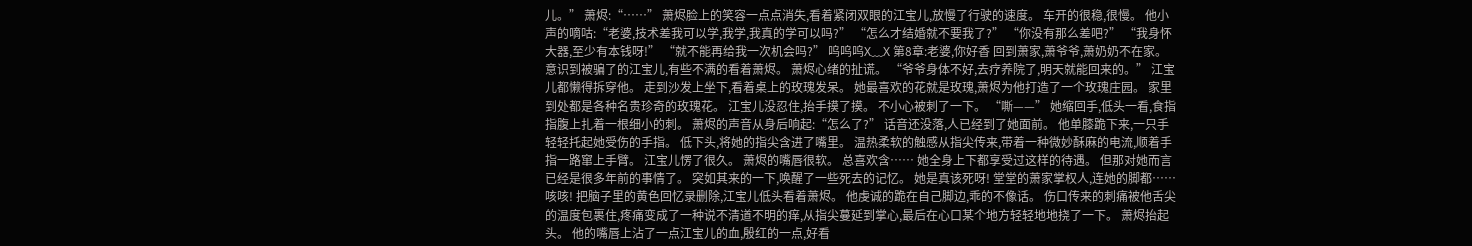儿。” 萧烬:“……” 萧烬脸上的笑容一点点消失,看着紧闭双眼的江宝儿,放慢了行驶的速度。 车开的很稳,很慢。 他小声的嘀咕:“老婆,技术差我可以学,我学,我真的学可以吗?” “怎么才结婚就不要我了?” “你没有那么差吧?” “我身怀大器,至少有本钱呀!” “就不能再给我一次机会吗?” 呜呜呜X﹏X 第8章:老婆,你好香 回到萧家,萧爷爷,萧奶奶不在家。 意识到被骗了的江宝儿,有些不满的看着萧烬。 萧烬心绪的扯谎。 “爷爷身体不好,去疗养院了,明天就能回来的。” 江宝儿都懒得拆穿他。 走到沙发上坐下,看着桌上的玫瑰发呆。 她最喜欢的花就是玫瑰,萧烬为他打造了一个玫瑰庄园。 家里到处都是各种名贵珍奇的玫瑰花。 江宝儿没忍住,抬手摸了摸。 不小心被刺了一下。 “嘶——” 她缩回手,低头一看,食指指腹上扎着一根细小的刺。 萧烬的声音从身后响起:“怎么了?” 话音还没落,人已经到了她面前。 他单膝跪下来,一只手轻轻托起她受伤的手指。 低下头,将她的指尖含进了嘴里。 温热柔软的触感从指尖传来,带着一种微妙酥麻的电流,顺着手指一路窜上手臂。 江宝儿愣了很久。 萧烬的嘴唇很软。 总喜欢含…… 她全身上下都享受过这样的待遇。 但那对她而言已经是很多年前的事情了。 突如其来的一下,唤醒了一些死去的记忆。 她是真该死呀! 堂堂的萧家掌权人,连她的脚都…… 咳咳! 把脑子里的黄色回忆录删除,江宝儿低头看着萧烬。 他虔诚的跪在自己脚边,乖的不像话。 伤口传来的刺痛被他舌尖的温度包裹住,疼痛变成了一种说不清道不明的痒,从指尖蔓延到掌心,最后在心口某个地方轻轻地地挠了一下。 萧烬抬起头。 他的嘴唇上沾了一点江宝儿的血,殷红的一点,好看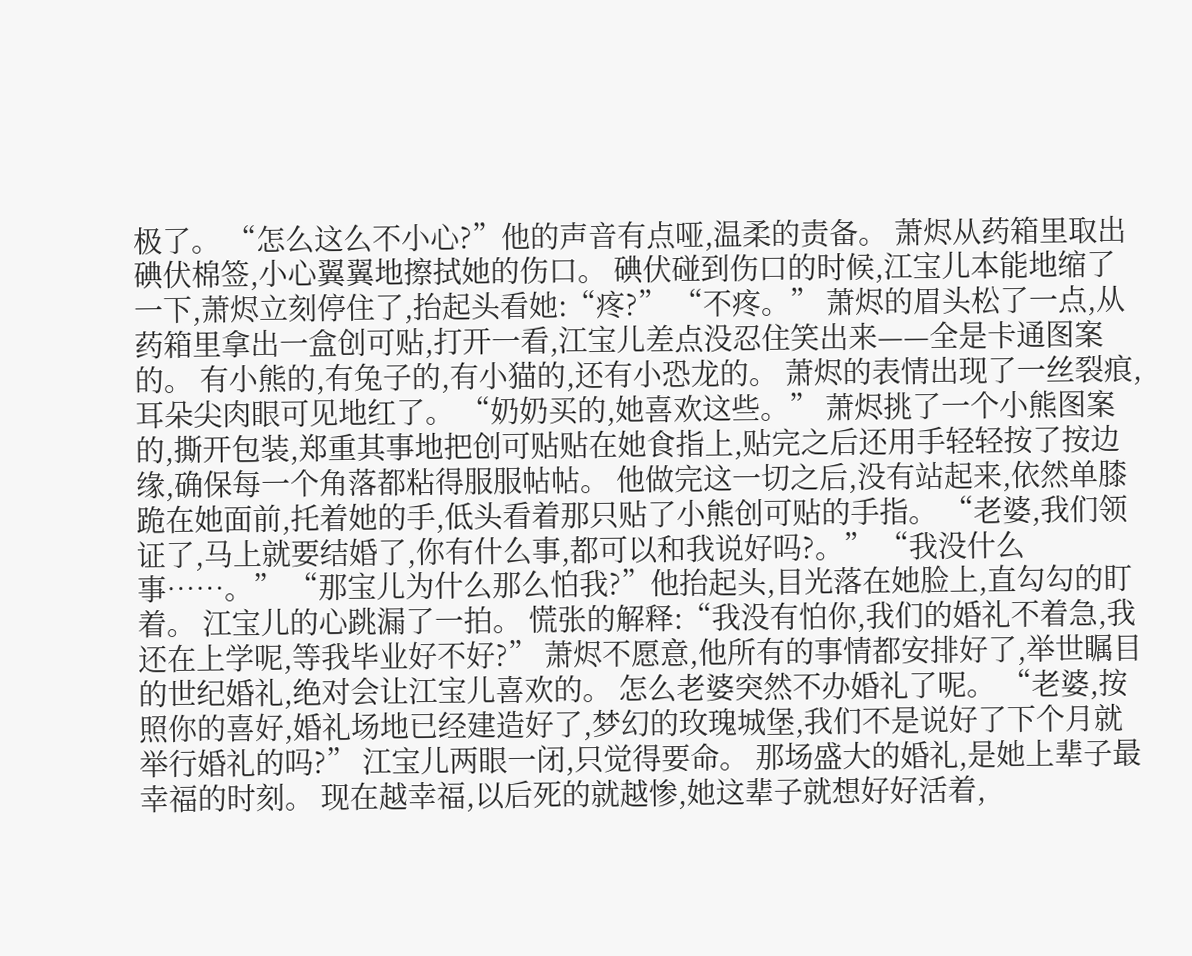极了。 “怎么这么不小心?”他的声音有点哑,温柔的责备。 萧烬从药箱里取出碘伏棉签,小心翼翼地擦拭她的伤口。 碘伏碰到伤口的时候,江宝儿本能地缩了一下,萧烬立刻停住了,抬起头看她:“疼?” “不疼。” 萧烬的眉头松了一点,从药箱里拿出一盒创可贴,打开一看,江宝儿差点没忍住笑出来——全是卡通图案的。 有小熊的,有兔子的,有小猫的,还有小恐龙的。 萧烬的表情出现了一丝裂痕,耳朵尖肉眼可见地红了。 “奶奶买的,她喜欢这些。” 萧烬挑了一个小熊图案的,撕开包装,郑重其事地把创可贴贴在她食指上,贴完之后还用手轻轻按了按边缘,确保每一个角落都粘得服服帖帖。 他做完这一切之后,没有站起来,依然单膝跪在她面前,托着她的手,低头看着那只贴了小熊创可贴的手指。 “老婆,我们领证了,马上就要结婚了,你有什么事,都可以和我说好吗?。” “我没什么事……。” “那宝儿为什么那么怕我?”他抬起头,目光落在她脸上,直勾勾的盯着。 江宝儿的心跳漏了一拍。 慌张的解释:“我没有怕你,我们的婚礼不着急,我还在上学呢,等我毕业好不好?” 萧烬不愿意,他所有的事情都安排好了,举世瞩目的世纪婚礼,绝对会让江宝儿喜欢的。 怎么老婆突然不办婚礼了呢。 “老婆,按照你的喜好,婚礼场地已经建造好了,梦幻的玫瑰城堡,我们不是说好了下个月就举行婚礼的吗?” 江宝儿两眼一闭,只觉得要命。 那场盛大的婚礼,是她上辈子最幸福的时刻。 现在越幸福,以后死的就越惨,她这辈子就想好好活着,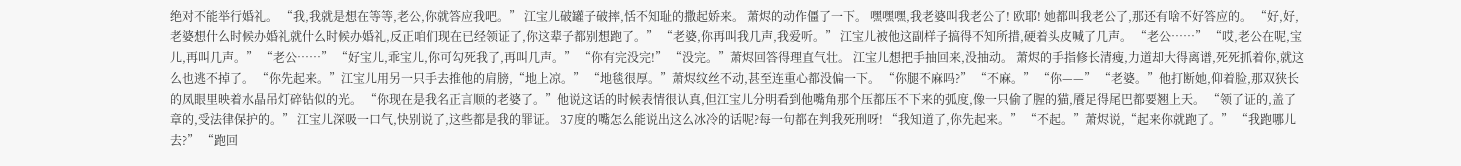绝对不能举行婚礼。 “我,我就是想在等等,老公,你就答应我吧。” 江宝儿破罐子破摔,恬不知耻的撒起娇来。 萧烬的动作僵了一下。 嘿嘿嘿,我老婆叫我老公了! 欧耶! 她都叫我老公了,那还有啥不好答应的。 “好,好,老婆想什么时候办婚礼就什么时候办婚礼,反正咱们现在已经领证了,你这辈子都别想跑了。” “老婆,你再叫我几声,我爱听。” 江宝儿被他这副样子搞得不知所措,硬着头皮喊了几声。 “老公……” “哎,老公在呢,宝儿,再叫几声。” “老公……” “好宝儿,乖宝儿,你可勾死我了,再叫几声。” “你有完没完!” “没完。”萧烬回答得理直气壮。 江宝儿想把手抽回来,没抽动。 萧烬的手指修长清瘦,力道却大得离谱,死死抓着你,就这么也逃不掉了。 “你先起来。”江宝儿用另一只手去推他的肩膀,“地上凉。” “地毯很厚。”萧烬纹丝不动,甚至连重心都没偏一下。 “你腿不麻吗?” “不麻。” “你——” “老婆。”他打断她,仰着脸,那双狭长的凤眼里映着水晶吊灯碎钻似的光。 “你现在是我名正言顺的老婆了。”他说这话的时候表情很认真,但江宝儿分明看到他嘴角那个压都压不下来的弧度,像一只偷了腥的猫,餍足得尾巴都要翘上天。 “领了证的,盖了章的,受法律保护的。” 江宝儿深吸一口气,快别说了,这些都是我的罪证。 37度的嘴怎么能说出这么冰冷的话呢?每一句都在判我死刑呀! “我知道了,你先起来。” “不起。”萧烬说,“起来你就跑了。” “我跑哪儿去?” “跑回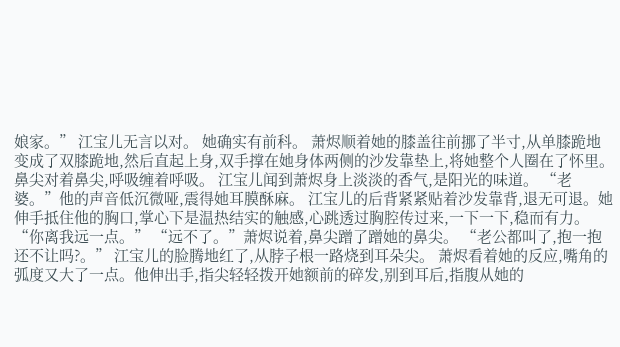娘家。” 江宝儿无言以对。 她确实有前科。 萧烬顺着她的膝盖往前挪了半寸,从单膝跪地变成了双膝跪地,然后直起上身,双手撑在她身体两侧的沙发靠垫上,将她整个人圈在了怀里。 鼻尖对着鼻尖,呼吸缠着呼吸。 江宝儿闻到萧烬身上淡淡的香气,是阳光的味道。 “老婆。”他的声音低沉微哑,震得她耳膜酥麻。 江宝儿的后背紧紧贴着沙发靠背,退无可退。她伸手抵住他的胸口,掌心下是温热结实的触感,心跳透过胸腔传过来,一下一下,稳而有力。 “你离我远一点。” “远不了。”萧烬说着,鼻尖蹭了蹭她的鼻尖。 “老公都叫了,抱一抱还不让吗?。” 江宝儿的脸腾地红了,从脖子根一路烧到耳朵尖。 萧烬看着她的反应,嘴角的弧度又大了一点。他伸出手,指尖轻轻拨开她额前的碎发,别到耳后,指腹从她的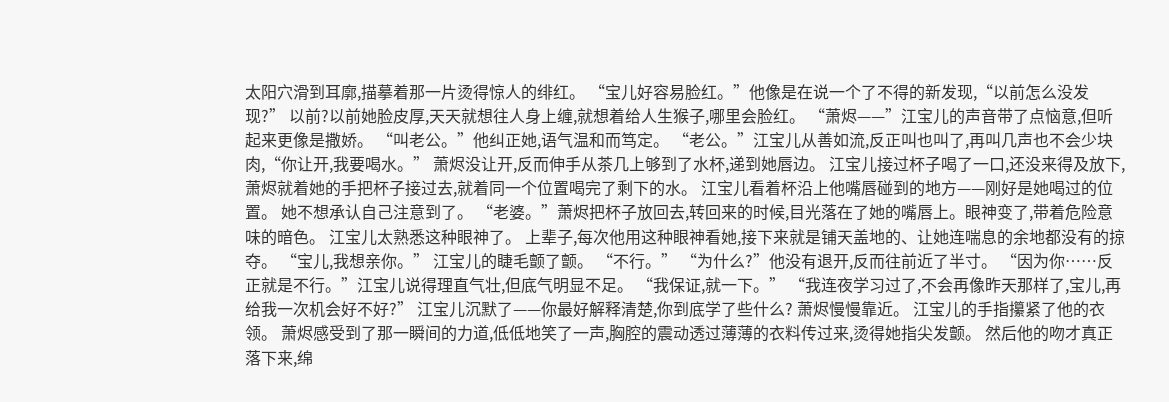太阳穴滑到耳廓,描摹着那一片烫得惊人的绯红。 “宝儿好容易脸红。”他像是在说一个了不得的新发现,“以前怎么没发现?” 以前?以前她脸皮厚,天天就想往人身上缠,就想着给人生猴子,哪里会脸红。 “萧烬——”江宝儿的声音带了点恼意,但听起来更像是撒娇。 “叫老公。”他纠正她,语气温和而笃定。 “老公。”江宝儿从善如流,反正叫也叫了,再叫几声也不会少块肉,“你让开,我要喝水。” 萧烬没让开,反而伸手从茶几上够到了水杯,递到她唇边。 江宝儿接过杯子喝了一口,还没来得及放下,萧烬就着她的手把杯子接过去,就着同一个位置喝完了剩下的水。 江宝儿看着杯沿上他嘴唇碰到的地方——刚好是她喝过的位置。 她不想承认自己注意到了。 “老婆。”萧烬把杯子放回去,转回来的时候,目光落在了她的嘴唇上。眼神变了,带着危险意味的暗色。 江宝儿太熟悉这种眼神了。 上辈子,每次他用这种眼神看她,接下来就是铺天盖地的、让她连喘息的余地都没有的掠夺。 “宝儿,我想亲你。” 江宝儿的睫毛颤了颤。 “不行。” “为什么?”他没有退开,反而往前近了半寸。 “因为你……反正就是不行。”江宝儿说得理直气壮,但底气明显不足。 “我保证,就一下。” “我连夜学习过了,不会再像昨天那样了,宝儿,再给我一次机会好不好?” 江宝儿沉默了——你最好解释清楚,你到底学了些什么? 萧烬慢慢靠近。 江宝儿的手指攥紧了他的衣领。 萧烬感受到了那一瞬间的力道,低低地笑了一声,胸腔的震动透过薄薄的衣料传过来,烫得她指尖发颤。 然后他的吻才真正落下来,绵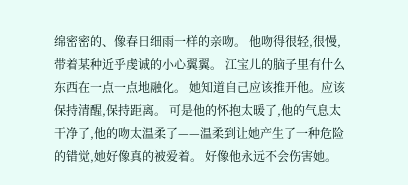绵密密的、像春日细雨一样的亲吻。 他吻得很轻,很慢,带着某种近乎虔诚的小心翼翼。 江宝儿的脑子里有什么东西在一点一点地融化。 她知道自己应该推开他。应该保持清醒,保持距离。 可是他的怀抱太暖了,他的气息太干净了,他的吻太温柔了——温柔到让她产生了一种危险的错觉,她好像真的被爱着。 好像他永远不会伤害她。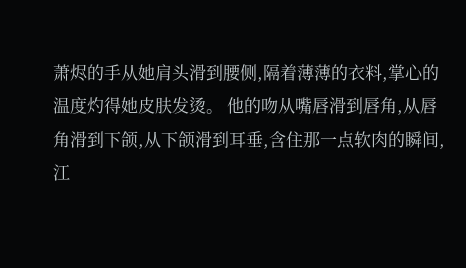萧烬的手从她肩头滑到腰侧,隔着薄薄的衣料,掌心的温度灼得她皮肤发烫。 他的吻从嘴唇滑到唇角,从唇角滑到下颌,从下颌滑到耳垂,含住那一点软肉的瞬间,江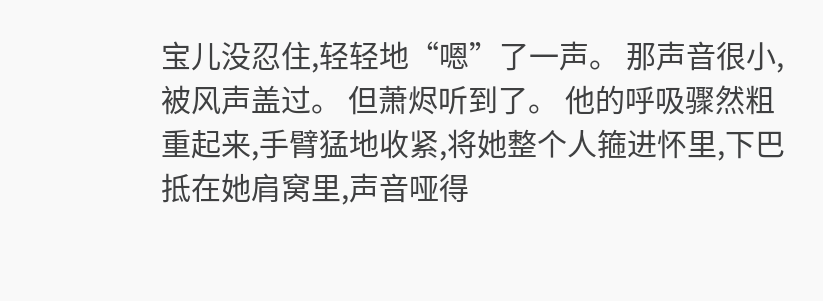宝儿没忍住,轻轻地“嗯”了一声。 那声音很小,被风声盖过。 但萧烬听到了。 他的呼吸骤然粗重起来,手臂猛地收紧,将她整个人箍进怀里,下巴抵在她肩窝里,声音哑得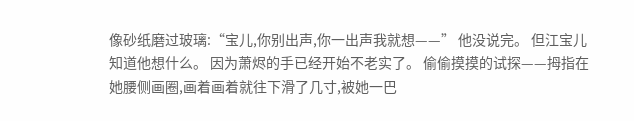像砂纸磨过玻璃:“宝儿,你别出声,你一出声我就想——” 他没说完。 但江宝儿知道他想什么。 因为萧烬的手已经开始不老实了。 偷偷摸摸的试探——拇指在她腰侧画圈,画着画着就往下滑了几寸,被她一巴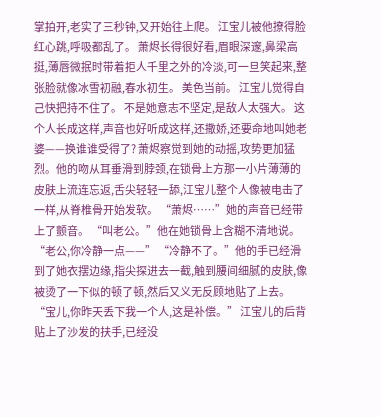掌拍开,老实了三秒钟,又开始往上爬。 江宝儿被他撩得脸红心跳,呼吸都乱了。 萧烬长得很好看,眉眼深邃,鼻梁高挺,薄唇微抿时带着拒人千里之外的冷淡,可一旦笑起来,整张脸就像冰雪初融,春水初生。 美色当前。 江宝儿觉得自己快把持不住了。 不是她意志不坚定,是敌人太强大。 这个人长成这样,声音也好听成这样,还撒娇,还要命地叫她老婆——换谁谁受得了? 萧烬察觉到她的动摇,攻势更加猛烈。他的吻从耳垂滑到脖颈,在锁骨上方那一小片薄薄的皮肤上流连忘返,舌尖轻轻一舔,江宝儿整个人像被电击了一样,从脊椎骨开始发软。 “萧烬……”她的声音已经带上了颤音。 “叫老公。”他在她锁骨上含糊不清地说。 “老公,你冷静一点——” “冷静不了。”他的手已经滑到了她衣摆边缘,指尖探进去一截,触到腰间细腻的皮肤,像被烫了一下似的顿了顿,然后又义无反顾地贴了上去。 “宝儿,你昨天丢下我一个人,这是补偿。” 江宝儿的后背贴上了沙发的扶手,已经没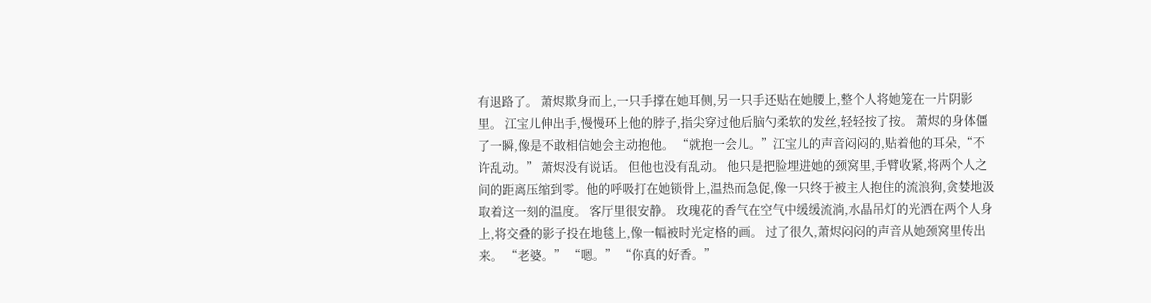有退路了。 萧烬欺身而上,一只手撑在她耳侧,另一只手还贴在她腰上,整个人将她笼在一片阴影里。 江宝儿伸出手,慢慢环上他的脖子,指尖穿过他后脑勺柔软的发丝,轻轻按了按。 萧烬的身体僵了一瞬,像是不敢相信她会主动抱他。 “就抱一会儿。”江宝儿的声音闷闷的,贴着他的耳朵,“不许乱动。” 萧烬没有说话。 但他也没有乱动。 他只是把脸埋进她的颈窝里,手臂收紧,将两个人之间的距离压缩到零。他的呼吸打在她锁骨上,温热而急促,像一只终于被主人抱住的流浪狗,贪婪地汲取着这一刻的温度。 客厅里很安静。 玫瑰花的香气在空气中缓缓流淌,水晶吊灯的光洒在两个人身上,将交叠的影子投在地毯上,像一幅被时光定格的画。 过了很久,萧烬闷闷的声音从她颈窝里传出来。 “老婆。” “嗯。” “你真的好香。”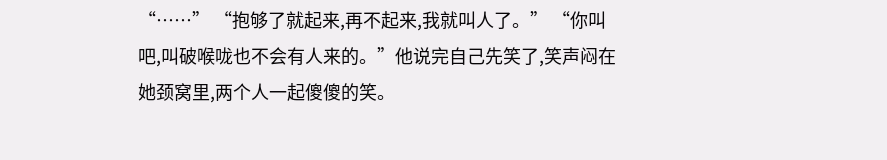“……” “抱够了就起来,再不起来,我就叫人了。” “你叫吧,叫破喉咙也不会有人来的。”他说完自己先笑了,笑声闷在她颈窝里,两个人一起傻傻的笑。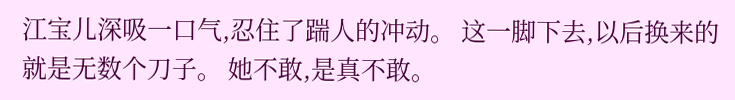江宝儿深吸一口气,忍住了踹人的冲动。 这一脚下去,以后换来的就是无数个刀子。 她不敢,是真不敢。